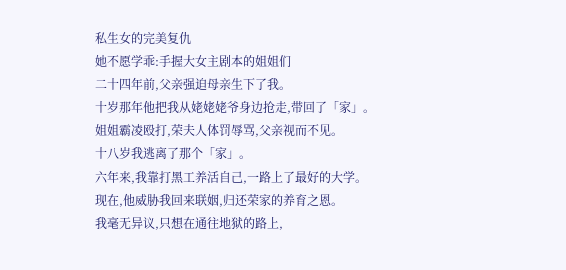私生女的完美复仇
她不愿学乖:手握大女主剧本的姐姐们
二十四年前,父亲强迫母亲生下了我。
十岁那年他把我从姥姥姥爷身边抢走,带回了「家」。
姐姐霸凌殴打,荣夫人体罚辱骂,父亲视而不见。
十八岁我逃离了那个「家」。
六年来,我靠打黑工养活自己,一路上了最好的大学。
现在,他威胁我回来联姻,归还荣家的养育之恩。
我毫无异议,只想在通往地狱的路上,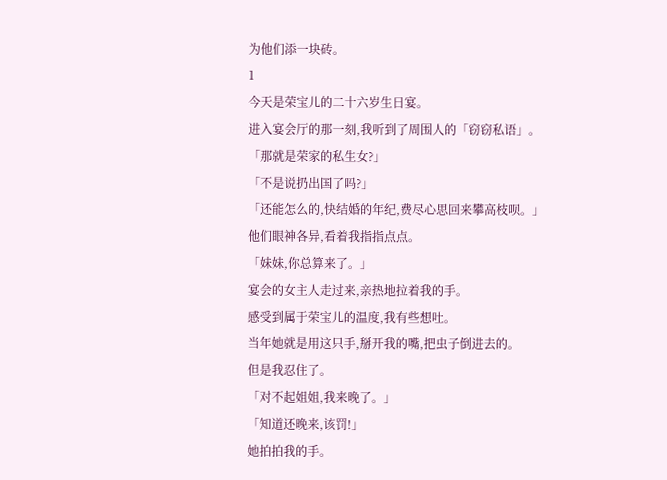为他们添一块砖。
1
今天是荣宝儿的二十六岁生日宴。
进入宴会厅的那一刻,我听到了周围人的「窃窃私语」。
「那就是荣家的私生女?」
「不是说扔出国了吗?」
「还能怎么的,快结婚的年纪,费尽心思回来攀高枝呗。」
他们眼神各异,看着我指指点点。
「妹妹,你总算来了。」
宴会的女主人走过来,亲热地拉着我的手。
感受到属于荣宝儿的温度,我有些想吐。
当年她就是用这只手,掰开我的嘴,把虫子倒进去的。
但是我忍住了。
「对不起姐姐,我来晚了。」
「知道还晚来,该罚!」
她拍拍我的手。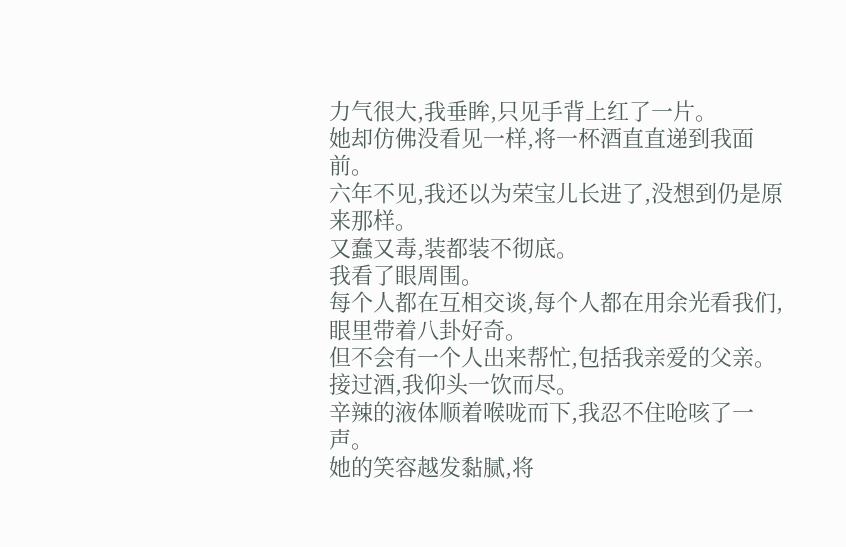力气很大,我垂眸,只见手背上红了一片。
她却仿佛没看见一样,将一杯酒直直递到我面前。
六年不见,我还以为荣宝儿长进了,没想到仍是原来那样。
又蠢又毒,装都装不彻底。
我看了眼周围。
每个人都在互相交谈,每个人都在用余光看我们,眼里带着八卦好奇。
但不会有一个人出来帮忙,包括我亲爱的父亲。
接过酒,我仰头一饮而尽。
辛辣的液体顺着喉咙而下,我忍不住呛咳了一声。
她的笑容越发黏腻,将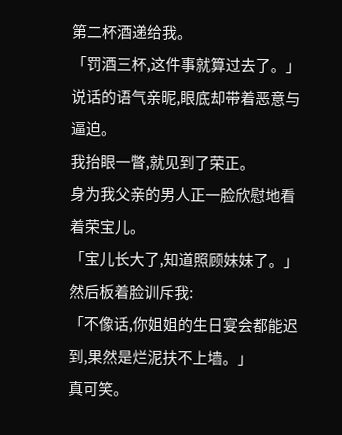第二杯酒递给我。
「罚酒三杯,这件事就算过去了。」
说话的语气亲昵,眼底却带着恶意与逼迫。
我抬眼一瞥,就见到了荣正。
身为我父亲的男人正一脸欣慰地看着荣宝儿。
「宝儿长大了,知道照顾妹妹了。」
然后板着脸训斥我:
「不像话,你姐姐的生日宴会都能迟到,果然是烂泥扶不上墙。」
真可笑。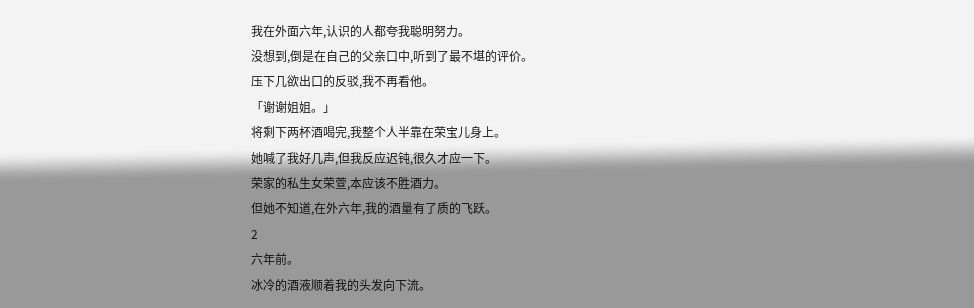我在外面六年,认识的人都夸我聪明努力。
没想到,倒是在自己的父亲口中,听到了最不堪的评价。
压下几欲出口的反驳,我不再看他。
「谢谢姐姐。」
将剩下两杯酒喝完,我整个人半靠在荣宝儿身上。
她喊了我好几声,但我反应迟钝,很久才应一下。
荣家的私生女荣萱,本应该不胜酒力。
但她不知道,在外六年,我的酒量有了质的飞跃。
2
六年前。
冰冷的酒液顺着我的头发向下流。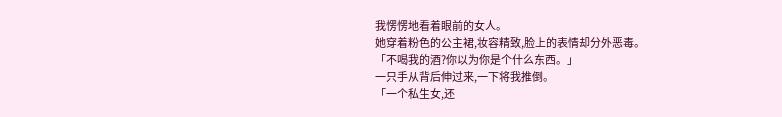我愣愣地看着眼前的女人。
她穿着粉色的公主裙,妆容精致,脸上的表情却分外恶毒。
「不喝我的酒?你以为你是个什么东西。」
一只手从背后伸过来,一下将我推倒。
「一个私生女,还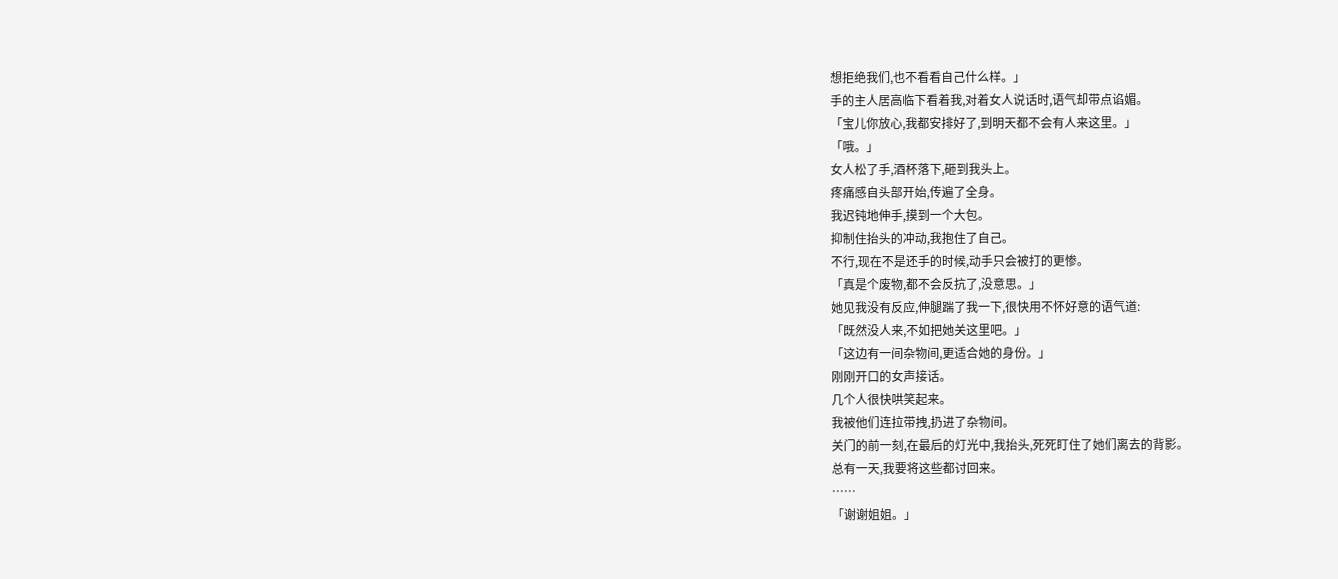想拒绝我们,也不看看自己什么样。」
手的主人居高临下看着我,对着女人说话时,语气却带点谄媚。
「宝儿你放心,我都安排好了,到明天都不会有人来这里。」
「哦。」
女人松了手,酒杯落下,砸到我头上。
疼痛感自头部开始,传遍了全身。
我迟钝地伸手,摸到一个大包。
抑制住抬头的冲动,我抱住了自己。
不行,现在不是还手的时候,动手只会被打的更惨。
「真是个废物,都不会反抗了,没意思。」
她见我没有反应,伸腿踹了我一下,很快用不怀好意的语气道:
「既然没人来,不如把她关这里吧。」
「这边有一间杂物间,更适合她的身份。」
刚刚开口的女声接话。
几个人很快哄笑起来。
我被他们连拉带拽,扔进了杂物间。
关门的前一刻,在最后的灯光中,我抬头,死死盯住了她们离去的背影。
总有一天,我要将这些都讨回来。
……
「谢谢姐姐。」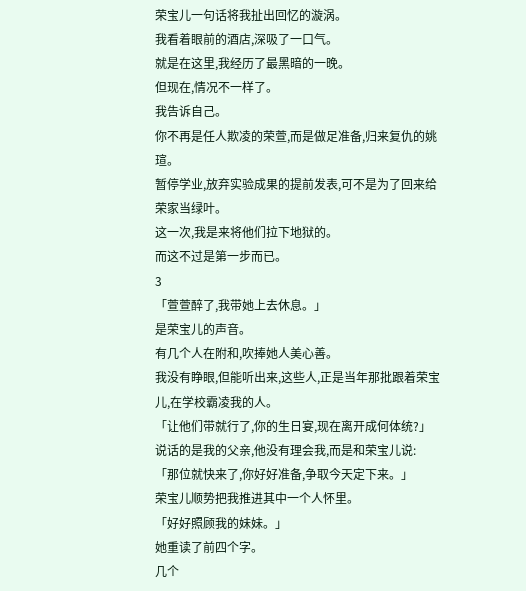荣宝儿一句话将我扯出回忆的漩涡。
我看着眼前的酒店,深吸了一口气。
就是在这里,我经历了最黑暗的一晚。
但现在,情况不一样了。
我告诉自己。
你不再是任人欺凌的荣萱,而是做足准备,归来复仇的姚瑄。
暂停学业,放弃实验成果的提前发表,可不是为了回来给荣家当绿叶。
这一次,我是来将他们拉下地狱的。
而这不过是第一步而已。
3
「萱萱醉了,我带她上去休息。」
是荣宝儿的声音。
有几个人在附和,吹捧她人美心善。
我没有睁眼,但能听出来,这些人,正是当年那批跟着荣宝儿,在学校霸凌我的人。
「让他们带就行了,你的生日宴,现在离开成何体统?」
说话的是我的父亲,他没有理会我,而是和荣宝儿说:
「那位就快来了,你好好准备,争取今天定下来。」
荣宝儿顺势把我推进其中一个人怀里。
「好好照顾我的妹妹。」
她重读了前四个字。
几个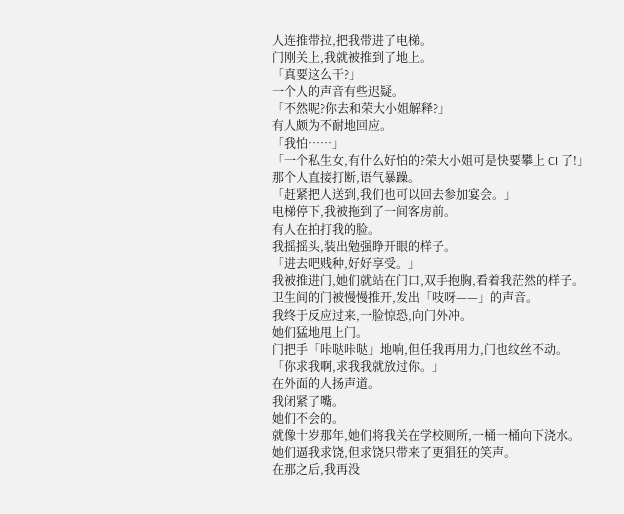人连推带拉,把我带进了电梯。
门刚关上,我就被推到了地上。
「真要这么干?」
一个人的声音有些迟疑。
「不然呢?你去和荣大小姐解释?」
有人颇为不耐地回应。
「我怕……」
「一个私生女,有什么好怕的?荣大小姐可是快要攀上 CI 了!」
那个人直接打断,语气暴躁。
「赶紧把人送到,我们也可以回去参加宴会。」
电梯停下,我被拖到了一间客房前。
有人在拍打我的脸。
我摇摇头,装出勉强睁开眼的样子。
「进去吧贱种,好好享受。」
我被推进门,她们就站在门口,双手抱胸,看着我茫然的样子。
卫生间的门被慢慢推开,发出「吱呀——」的声音。
我终于反应过来,一脸惊恐,向门外冲。
她们猛地甩上门。
门把手「咔哒咔哒」地响,但任我再用力,门也纹丝不动。
「你求我啊,求我我就放过你。」
在外面的人扬声道。
我闭紧了嘴。
她们不会的。
就像十岁那年,她们将我关在学校厕所,一桶一桶向下浇水。
她们逼我求饶,但求饶只带来了更猖狂的笑声。
在那之后,我再没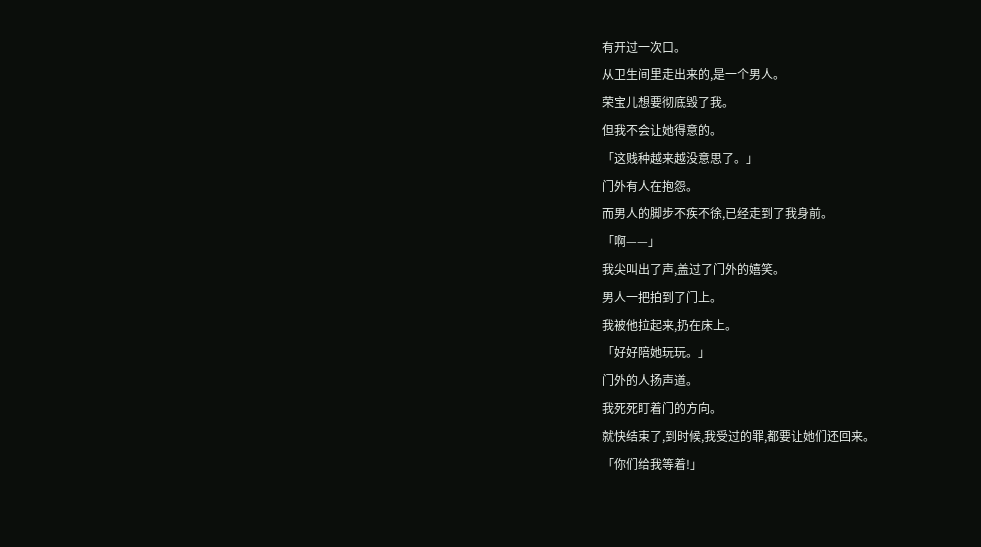有开过一次口。
从卫生间里走出来的,是一个男人。
荣宝儿想要彻底毁了我。
但我不会让她得意的。
「这贱种越来越没意思了。」
门外有人在抱怨。
而男人的脚步不疾不徐,已经走到了我身前。
「啊——」
我尖叫出了声,盖过了门外的嬉笑。
男人一把拍到了门上。
我被他拉起来,扔在床上。
「好好陪她玩玩。」
门外的人扬声道。
我死死盯着门的方向。
就快结束了,到时候,我受过的罪,都要让她们还回来。
「你们给我等着!」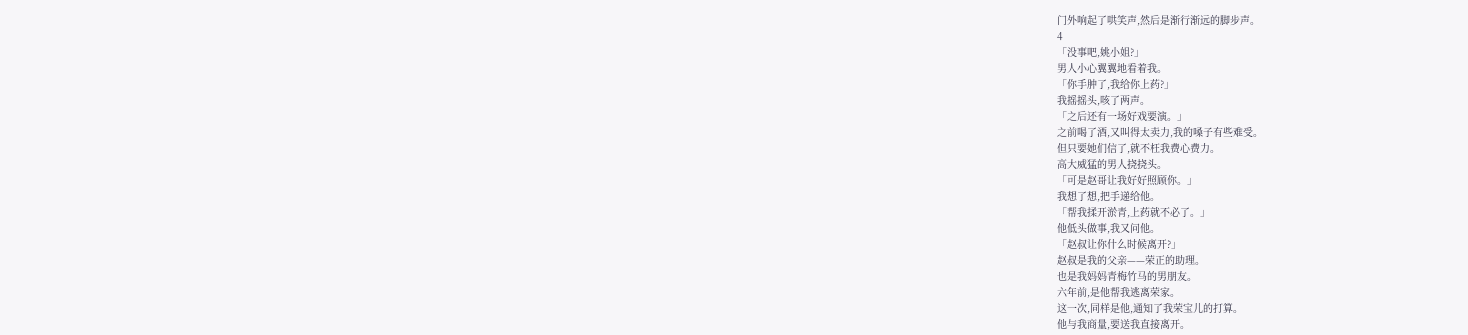门外响起了哄笑声,然后是渐行渐远的脚步声。
4
「没事吧,姚小姐?」
男人小心翼翼地看着我。
「你手肿了,我给你上药?」
我摇摇头,咳了两声。
「之后还有一场好戏要演。」
之前喝了酒,又叫得太卖力,我的嗓子有些难受。
但只要她们信了,就不枉我费心费力。
高大威猛的男人挠挠头。
「可是赵哥让我好好照顾你。」
我想了想,把手递给他。
「帮我揉开淤青,上药就不必了。」
他低头做事,我又问他。
「赵叔让你什么时候离开?」
赵叔是我的父亲——荣正的助理。
也是我妈妈青梅竹马的男朋友。
六年前,是他帮我逃离荣家。
这一次,同样是他,通知了我荣宝儿的打算。
他与我商量,要送我直接离开。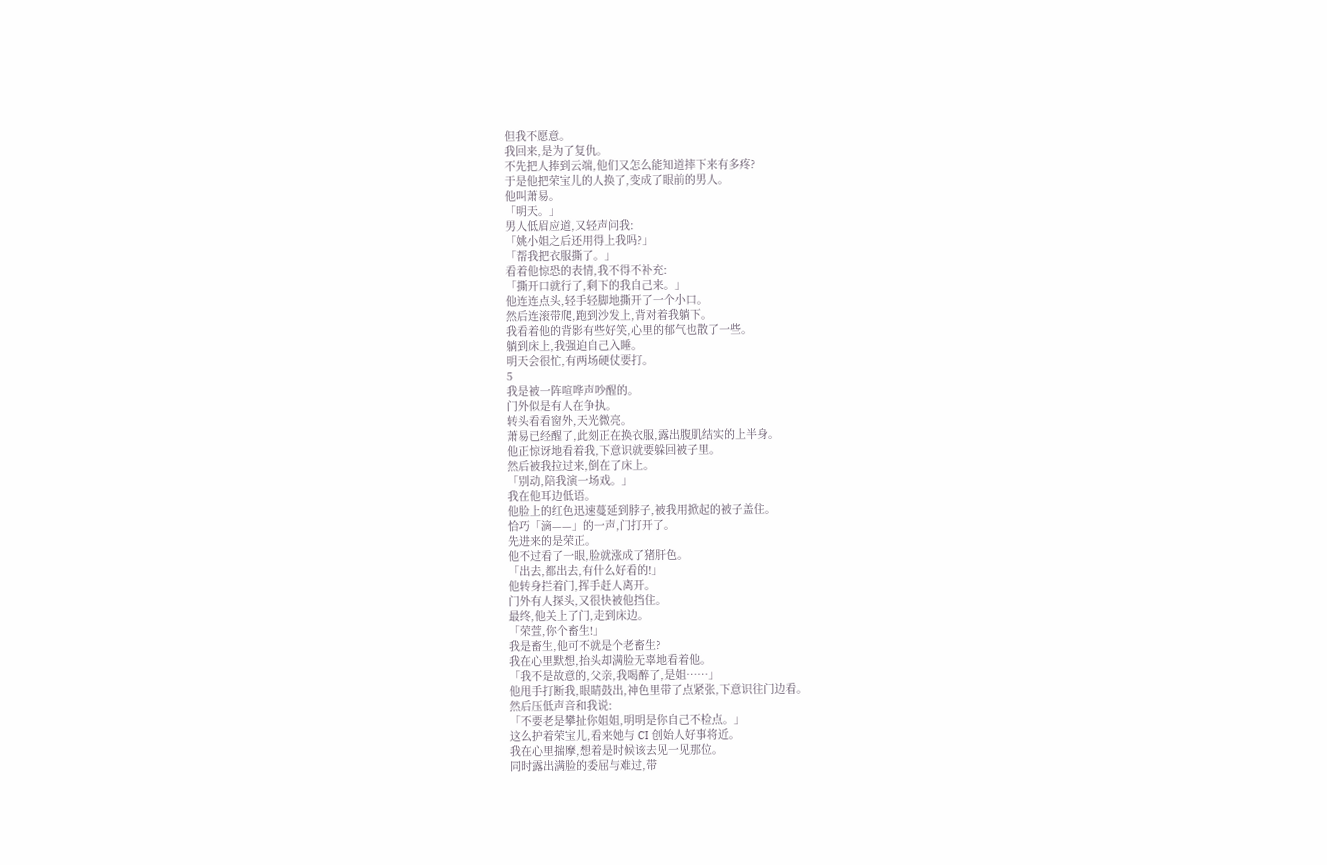但我不愿意。
我回来,是为了复仇。
不先把人捧到云端,他们又怎么能知道摔下来有多疼?
于是他把荣宝儿的人换了,变成了眼前的男人。
他叫萧易。
「明天。」
男人低眉应道,又轻声问我:
「姚小姐之后还用得上我吗?」
「帮我把衣服撕了。」
看着他惊恐的表情,我不得不补充:
「撕开口就行了,剩下的我自己来。」
他连连点头,轻手轻脚地撕开了一个小口。
然后连滚带爬,跑到沙发上,背对着我躺下。
我看着他的背影有些好笑,心里的郁气也散了一些。
躺到床上,我强迫自己入睡。
明天会很忙,有两场硬仗要打。
5
我是被一阵喧哗声吵醒的。
门外似是有人在争执。
转头看看窗外,天光微亮。
萧易已经醒了,此刻正在换衣服,露出腹肌结实的上半身。
他正惊讶地看着我,下意识就要躲回被子里。
然后被我拉过来,倒在了床上。
「别动,陪我演一场戏。」
我在他耳边低语。
他脸上的红色迅速蔓延到脖子,被我用掀起的被子盖住。
恰巧「滴——」的一声,门打开了。
先进来的是荣正。
他不过看了一眼,脸就涨成了猪肝色。
「出去,都出去,有什么好看的!」
他转身拦着门,挥手赶人离开。
门外有人探头,又很快被他挡住。
最终,他关上了门,走到床边。
「荣萱,你个畜生!」
我是畜生,他可不就是个老畜生?
我在心里默想,抬头却满脸无辜地看着他。
「我不是故意的,父亲,我喝醉了,是姐……」
他甩手打断我,眼睛鼓出,神色里带了点紧张,下意识往门边看。
然后压低声音和我说:
「不要老是攀扯你姐姐,明明是你自己不检点。」
这么护着荣宝儿,看来她与 CI 创始人好事将近。
我在心里揣摩,想着是时候该去见一见那位。
同时露出满脸的委屈与难过,带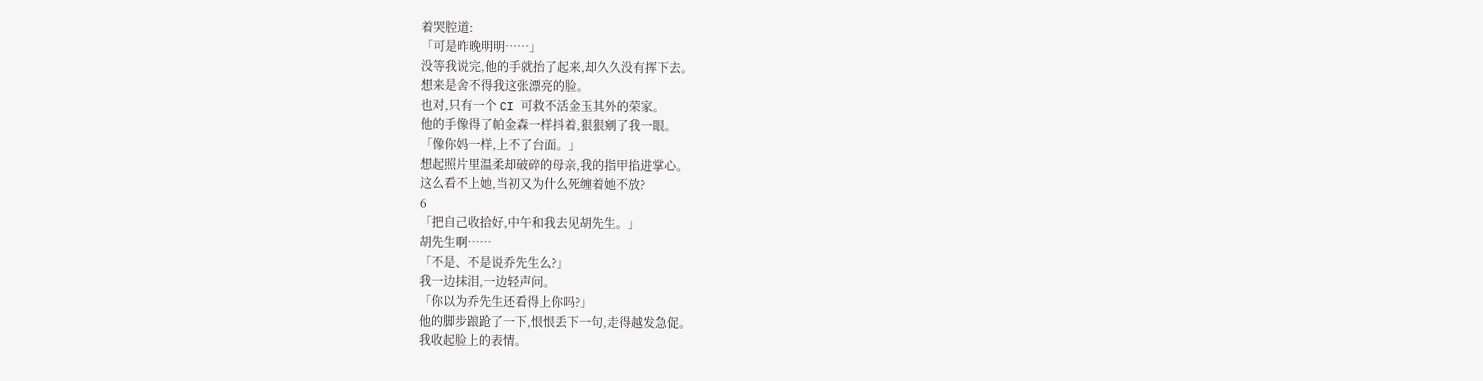着哭腔道:
「可是昨晚明明……」
没等我说完,他的手就抬了起来,却久久没有挥下去。
想来是舍不得我这张漂亮的脸。
也对,只有一个 CI 可救不活金玉其外的荣家。
他的手像得了帕金森一样抖着,狠狠剜了我一眼。
「像你妈一样,上不了台面。」
想起照片里温柔却破碎的母亲,我的指甲掐进掌心。
这么看不上她,当初又为什么死缠着她不放?
6
「把自己收拾好,中午和我去见胡先生。」
胡先生啊……
「不是、不是说乔先生么?」
我一边抹泪,一边轻声问。
「你以为乔先生还看得上你吗?」
他的脚步踉跄了一下,恨恨丢下一句,走得越发急促。
我收起脸上的表情。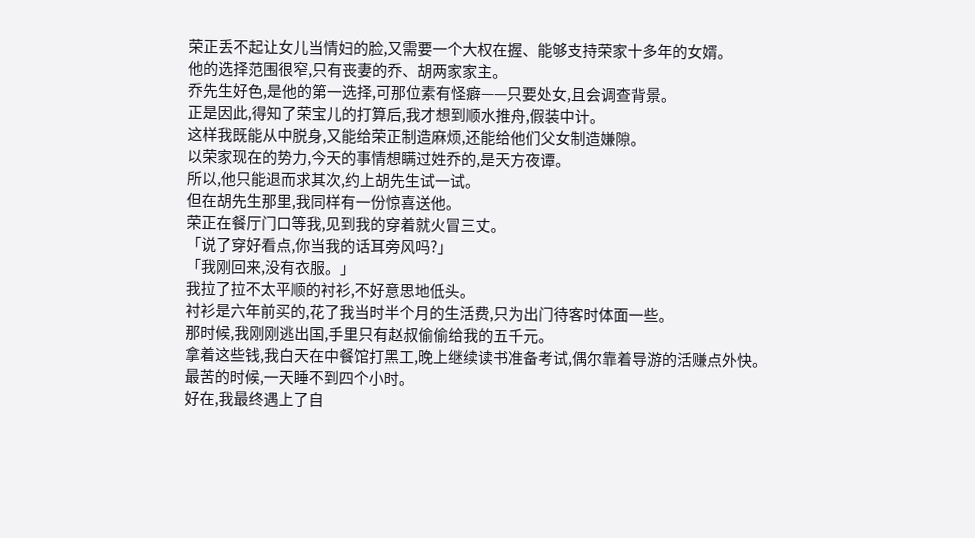荣正丢不起让女儿当情妇的脸,又需要一个大权在握、能够支持荣家十多年的女婿。
他的选择范围很窄,只有丧妻的乔、胡两家家主。
乔先生好色,是他的第一选择,可那位素有怪癖——只要处女,且会调查背景。
正是因此,得知了荣宝儿的打算后,我才想到顺水推舟,假装中计。
这样我既能从中脱身,又能给荣正制造麻烦,还能给他们父女制造嫌隙。
以荣家现在的势力,今天的事情想瞒过姓乔的,是天方夜谭。
所以,他只能退而求其次,约上胡先生试一试。
但在胡先生那里,我同样有一份惊喜送他。
荣正在餐厅门口等我,见到我的穿着就火冒三丈。
「说了穿好看点,你当我的话耳旁风吗?」
「我刚回来,没有衣服。」
我拉了拉不太平顺的衬衫,不好意思地低头。
衬衫是六年前买的,花了我当时半个月的生活费,只为出门待客时体面一些。
那时候,我刚刚逃出国,手里只有赵叔偷偷给我的五千元。
拿着这些钱,我白天在中餐馆打黑工,晚上继续读书准备考试,偶尔靠着导游的活赚点外快。
最苦的时候,一天睡不到四个小时。
好在,我最终遇上了自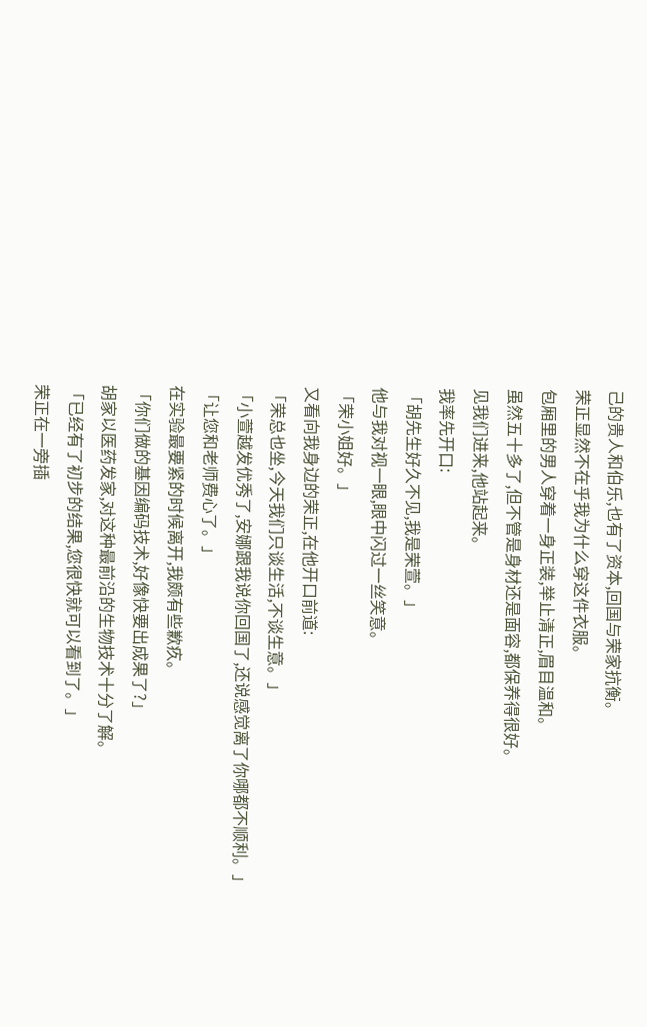己的贵人和伯乐,也有了资本,回国与荣家抗衡。
荣正显然不在乎我为什么穿这件衣服。
包厢里的男人穿着一身正装,举止清正,眉目温和。
虽然五十多了,但不管是身材还是面容,都保养得很好。
见我们进来,他站起来。
我率先开口:
「胡先生好久不见,我是荣萱。」
他与我对视一眼,眼中闪过一丝笑意。
「荣小姐好。」
又看向我身边的荣正,在他开口前道:
「荣总也坐,今天我们只谈生活,不谈生意。」
「小萱越发优秀了,安娜跟我说你回国了,还说感觉离了你哪都不顺利。」
「让您和老师费心了。」
在实验最要紧的时候离开,我颇有些歉疚。
「你们做的基因编码技术,好像快要出成果了?」
胡家以医药发家,对这种最前沿的生物技术十分了解。
「已经有了初步的结果,您很快就可以看到了。」
荣正在一旁插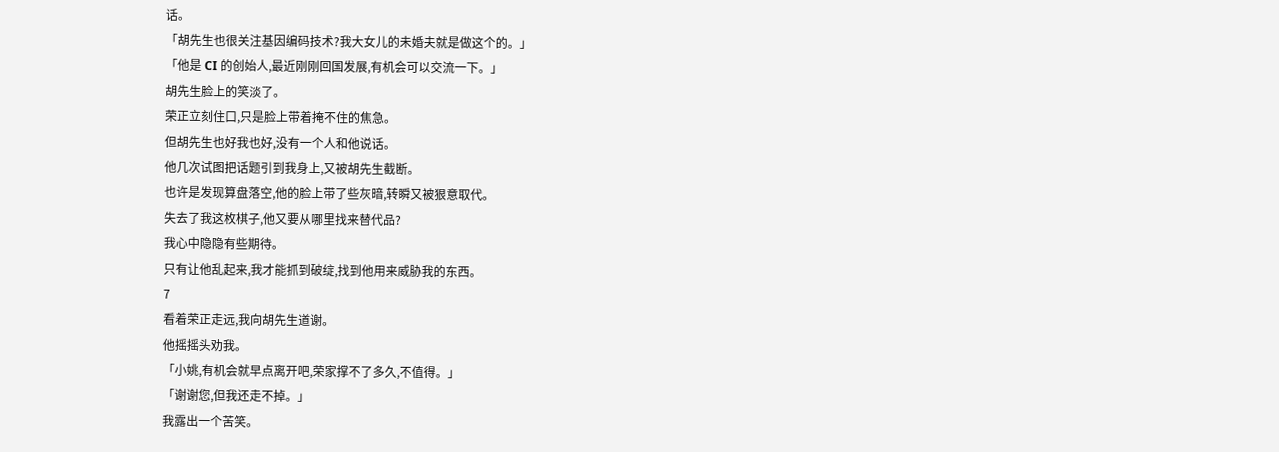话。
「胡先生也很关注基因编码技术?我大女儿的未婚夫就是做这个的。」
「他是 CI 的创始人,最近刚刚回国发展,有机会可以交流一下。」
胡先生脸上的笑淡了。
荣正立刻住口,只是脸上带着掩不住的焦急。
但胡先生也好我也好,没有一个人和他说话。
他几次试图把话题引到我身上,又被胡先生截断。
也许是发现算盘落空,他的脸上带了些灰暗,转瞬又被狠意取代。
失去了我这枚棋子,他又要从哪里找来替代品?
我心中隐隐有些期待。
只有让他乱起来,我才能抓到破绽,找到他用来威胁我的东西。
7
看着荣正走远,我向胡先生道谢。
他摇摇头劝我。
「小姚,有机会就早点离开吧,荣家撑不了多久,不值得。」
「谢谢您,但我还走不掉。」
我露出一个苦笑。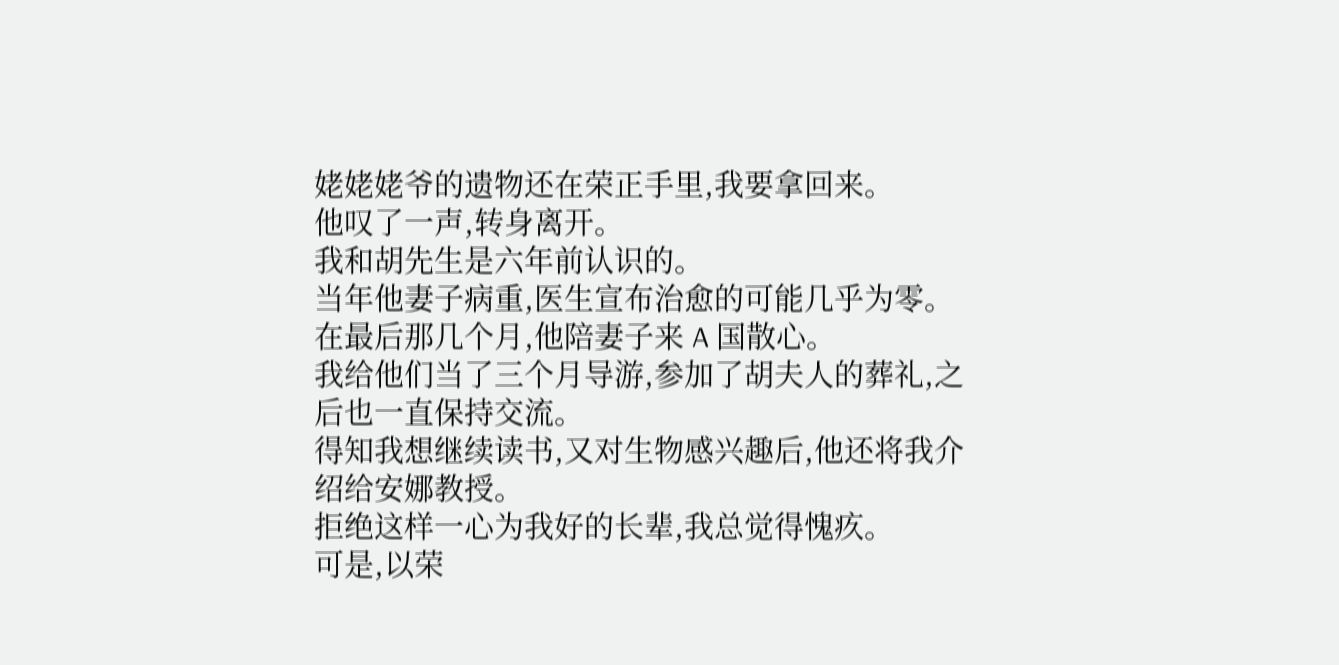姥姥姥爷的遗物还在荣正手里,我要拿回来。
他叹了一声,转身离开。
我和胡先生是六年前认识的。
当年他妻子病重,医生宣布治愈的可能几乎为零。
在最后那几个月,他陪妻子来 A 国散心。
我给他们当了三个月导游,参加了胡夫人的葬礼,之后也一直保持交流。
得知我想继续读书,又对生物感兴趣后,他还将我介绍给安娜教授。
拒绝这样一心为我好的长辈,我总觉得愧疚。
可是,以荣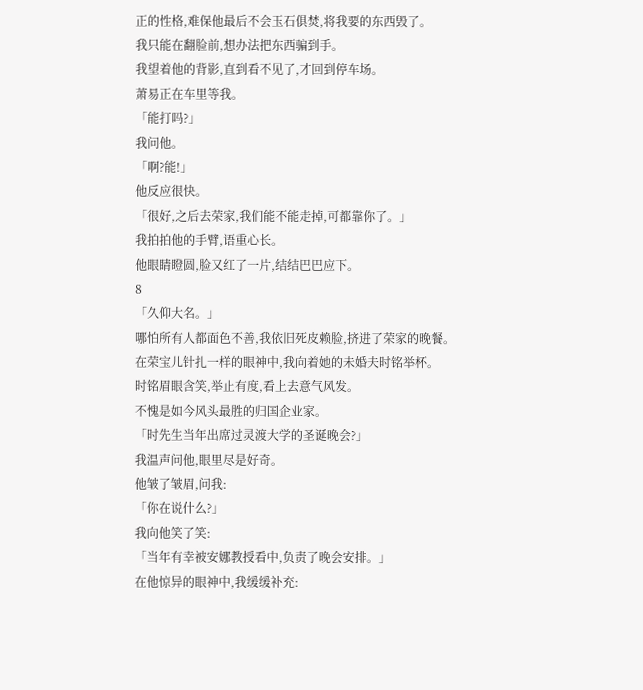正的性格,难保他最后不会玉石俱焚,将我要的东西毁了。
我只能在翻脸前,想办法把东西骗到手。
我望着他的背影,直到看不见了,才回到停车场。
萧易正在车里等我。
「能打吗?」
我问他。
「啊?能!」
他反应很快。
「很好,之后去荣家,我们能不能走掉,可都靠你了。」
我拍拍他的手臂,语重心长。
他眼睛瞪圆,脸又红了一片,结结巴巴应下。
8
「久仰大名。」
哪怕所有人都面色不善,我依旧死皮赖脸,挤进了荣家的晚餐。
在荣宝儿针扎一样的眼神中,我向着她的未婚夫时铭举杯。
时铭眉眼含笑,举止有度,看上去意气风发。
不愧是如今风头最胜的归国企业家。
「时先生当年出席过灵渡大学的圣诞晚会?」
我温声问他,眼里尽是好奇。
他皱了皱眉,问我:
「你在说什么?」
我向他笑了笑:
「当年有幸被安娜教授看中,负责了晚会安排。」
在他惊异的眼神中,我缓缓补充: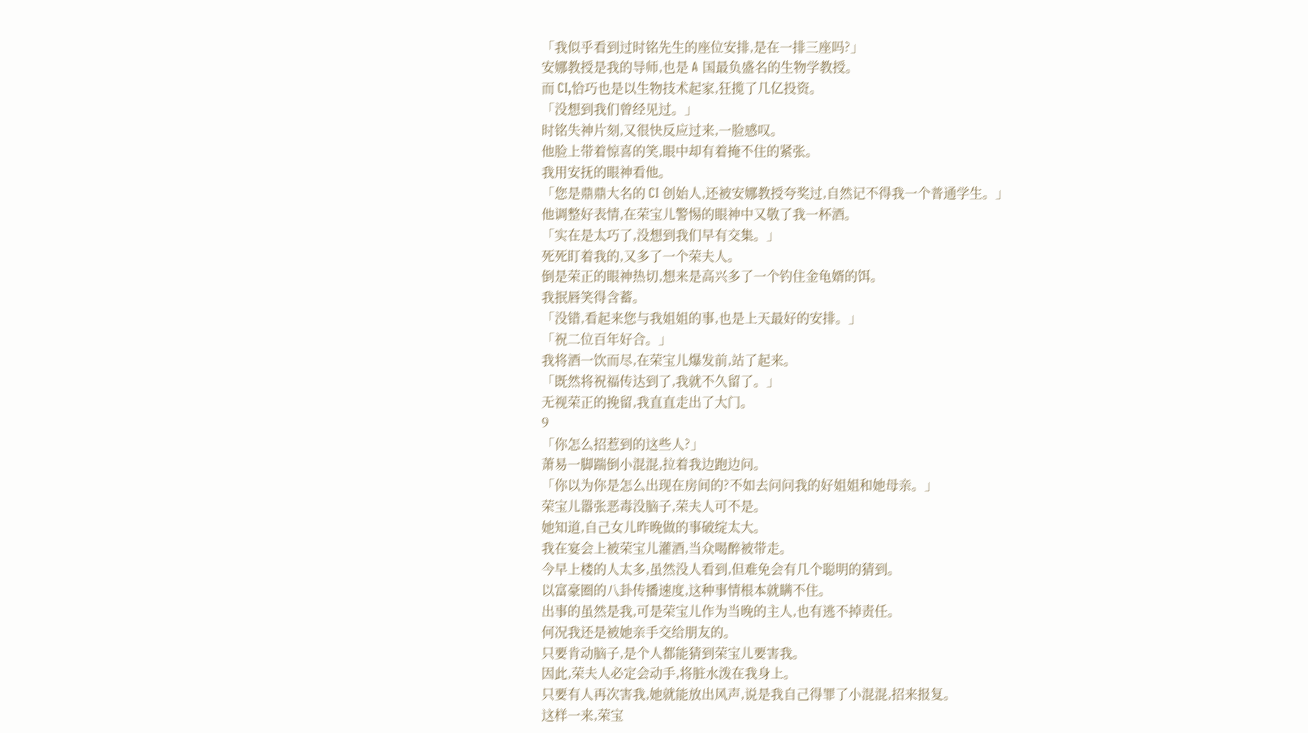「我似乎看到过时铭先生的座位安排,是在一排三座吗?」
安娜教授是我的导师,也是 A 国最负盛名的生物学教授。
而 CI,恰巧也是以生物技术起家,狂揽了几亿投资。
「没想到我们曾经见过。」
时铭失神片刻,又很快反应过来,一脸感叹。
他脸上带着惊喜的笑,眼中却有着掩不住的紧张。
我用安抚的眼神看他。
「您是鼎鼎大名的 CI 创始人,还被安娜教授夸奖过,自然记不得我一个普通学生。」
他调整好表情,在荣宝儿警惕的眼神中又敬了我一杯酒。
「实在是太巧了,没想到我们早有交集。」
死死盯着我的,又多了一个荣夫人。
倒是荣正的眼神热切,想来是高兴多了一个钓住金龟婿的饵。
我抿唇笑得含蓄。
「没错,看起来您与我姐姐的事,也是上天最好的安排。」
「祝二位百年好合。」
我将酒一饮而尽,在荣宝儿爆发前,站了起来。
「既然将祝福传达到了,我就不久留了。」
无视荣正的挽留,我直直走出了大门。
9
「你怎么招惹到的这些人?」
萧易一脚踹倒小混混,拉着我边跑边问。
「你以为你是怎么出现在房间的?不如去问问我的好姐姐和她母亲。」
荣宝儿嚣张恶毒没脑子,荣夫人可不是。
她知道,自己女儿昨晚做的事破绽太大。
我在宴会上被荣宝儿灌酒,当众喝醉被带走。
今早上楼的人太多,虽然没人看到,但难免会有几个聪明的猜到。
以富豪圈的八卦传播速度,这种事情根本就瞒不住。
出事的虽然是我,可是荣宝儿作为当晚的主人,也有逃不掉责任。
何况我还是被她亲手交给朋友的。
只要肯动脑子,是个人都能猜到荣宝儿要害我。
因此,荣夫人必定会动手,将脏水泼在我身上。
只要有人再次害我,她就能放出风声,说是我自己得罪了小混混,招来报复。
这样一来,荣宝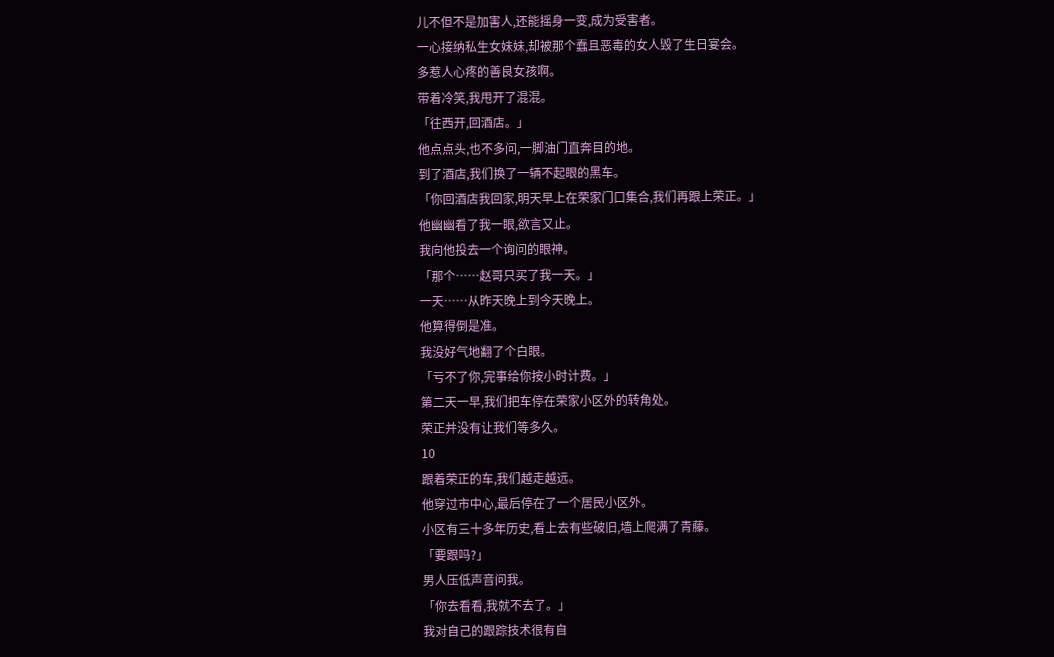儿不但不是加害人,还能摇身一变,成为受害者。
一心接纳私生女妹妹,却被那个蠢且恶毒的女人毁了生日宴会。
多惹人心疼的善良女孩啊。
带着冷笑,我甩开了混混。
「往西开,回酒店。」
他点点头,也不多问,一脚油门直奔目的地。
到了酒店,我们换了一辆不起眼的黑车。
「你回酒店我回家,明天早上在荣家门口集合,我们再跟上荣正。」
他幽幽看了我一眼,欲言又止。
我向他投去一个询问的眼神。
「那个……赵哥只买了我一天。」
一天……从昨天晚上到今天晚上。
他算得倒是准。
我没好气地翻了个白眼。
「亏不了你,完事给你按小时计费。」
第二天一早,我们把车停在荣家小区外的转角处。
荣正并没有让我们等多久。
10
跟着荣正的车,我们越走越远。
他穿过市中心,最后停在了一个居民小区外。
小区有三十多年历史,看上去有些破旧,墙上爬满了青藤。
「要跟吗?」
男人压低声音问我。
「你去看看,我就不去了。」
我对自己的跟踪技术很有自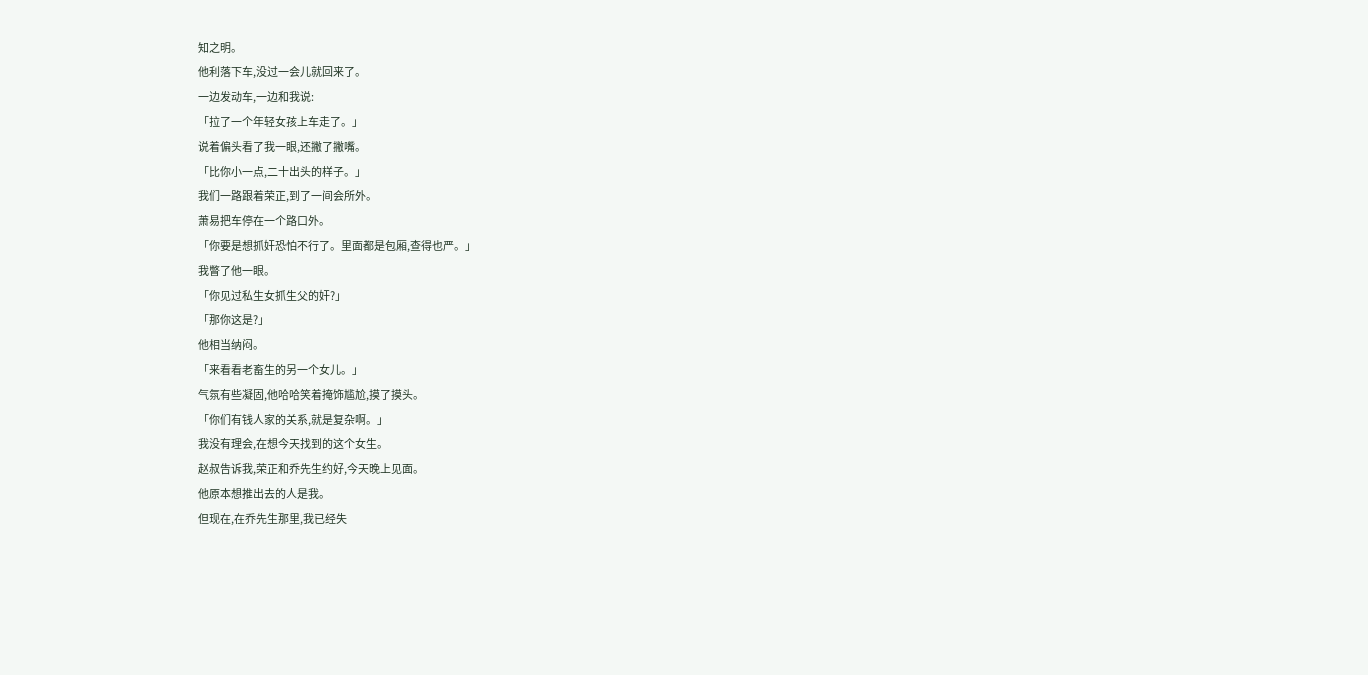知之明。
他利落下车,没过一会儿就回来了。
一边发动车,一边和我说:
「拉了一个年轻女孩上车走了。」
说着偏头看了我一眼,还撇了撇嘴。
「比你小一点,二十出头的样子。」
我们一路跟着荣正,到了一间会所外。
萧易把车停在一个路口外。
「你要是想抓奸恐怕不行了。里面都是包厢,查得也严。」
我瞥了他一眼。
「你见过私生女抓生父的奸?」
「那你这是?」
他相当纳闷。
「来看看老畜生的另一个女儿。」
气氛有些凝固,他哈哈笑着掩饰尴尬,摸了摸头。
「你们有钱人家的关系,就是复杂啊。」
我没有理会,在想今天找到的这个女生。
赵叔告诉我,荣正和乔先生约好,今天晚上见面。
他原本想推出去的人是我。
但现在,在乔先生那里,我已经失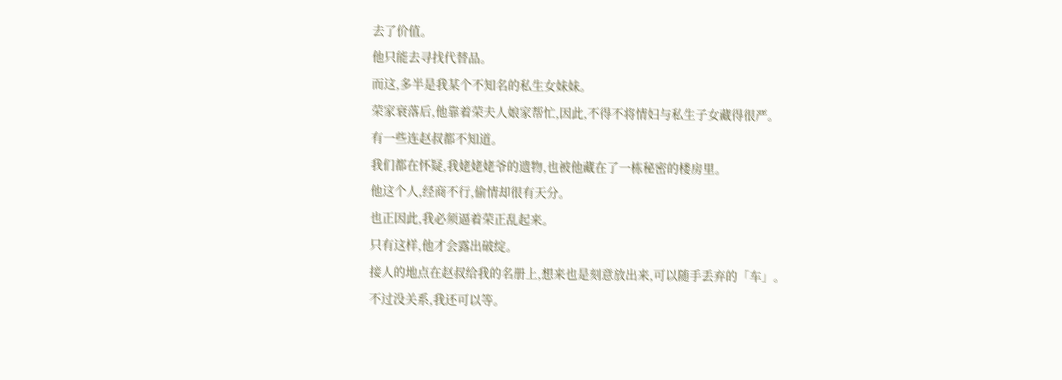去了价值。
他只能去寻找代替品。
而这,多半是我某个不知名的私生女妹妹。
荣家衰落后,他靠着荣夫人娘家帮忙,因此,不得不将情妇与私生子女藏得很严。
有一些连赵叔都不知道。
我们都在怀疑,我姥姥姥爷的遗物,也被他藏在了一栋秘密的楼房里。
他这个人,经商不行,偷情却很有天分。
也正因此,我必须逼着荣正乱起来。
只有这样,他才会露出破绽。
接人的地点在赵叔给我的名册上,想来也是刻意放出来,可以随手丢弃的「车」。
不过没关系,我还可以等。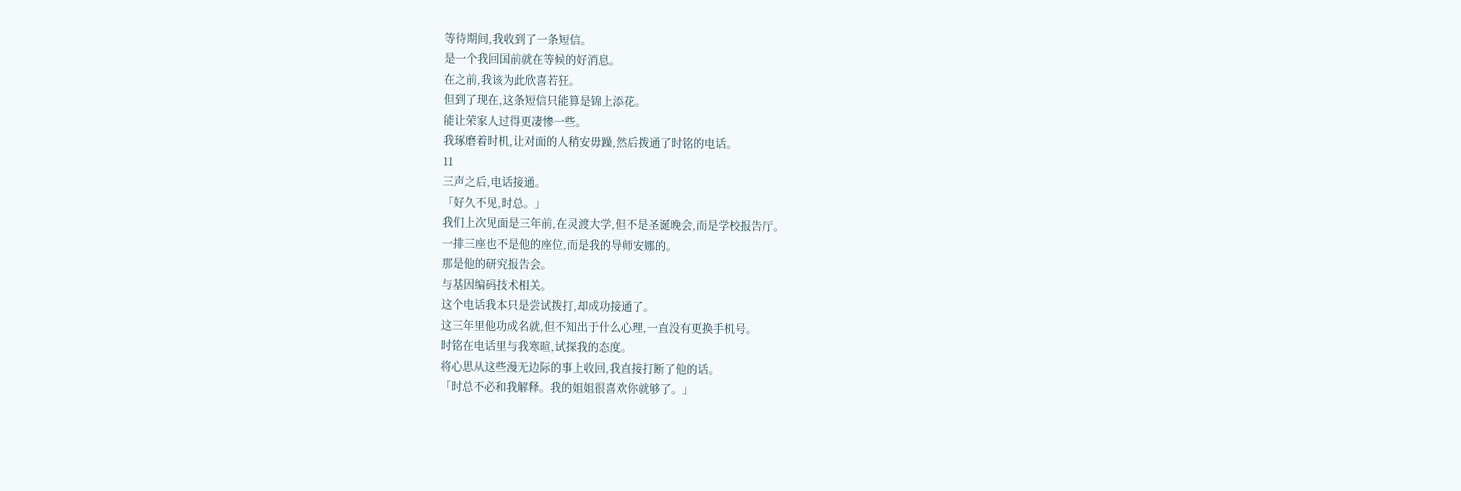等待期间,我收到了一条短信。
是一个我回国前就在等候的好消息。
在之前,我该为此欣喜若狂。
但到了现在,这条短信只能算是锦上添花。
能让荣家人过得更凄惨一些。
我琢磨着时机,让对面的人稍安毋躁,然后拨通了时铭的电话。
11
三声之后,电话接通。
「好久不见,时总。」
我们上次见面是三年前,在灵渡大学,但不是圣诞晚会,而是学校报告厅。
一排三座也不是他的座位,而是我的导师安娜的。
那是他的研究报告会。
与基因编码技术相关。
这个电话我本只是尝试拨打,却成功接通了。
这三年里他功成名就,但不知出于什么心理,一直没有更换手机号。
时铭在电话里与我寒暄,试探我的态度。
将心思从这些漫无边际的事上收回,我直接打断了他的话。
「时总不必和我解释。我的姐姐很喜欢你就够了。」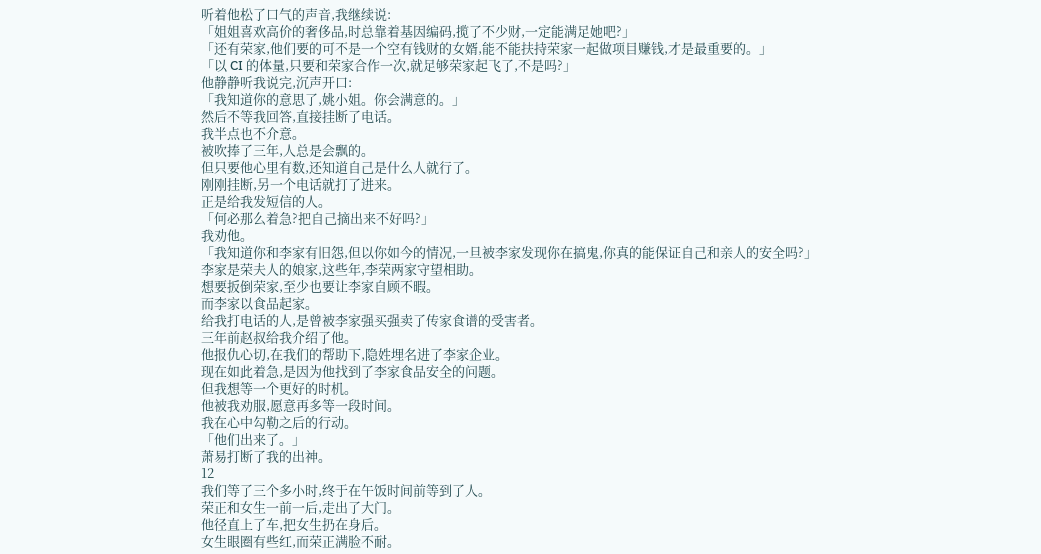听着他松了口气的声音,我继续说:
「姐姐喜欢高价的奢侈品,时总靠着基因编码,揽了不少财,一定能满足她吧?」
「还有荣家,他们要的可不是一个空有钱财的女婿,能不能扶持荣家一起做项目赚钱,才是最重要的。」
「以 CI 的体量,只要和荣家合作一次,就足够荣家起飞了,不是吗?」
他静静听我说完,沉声开口:
「我知道你的意思了,姚小姐。你会满意的。」
然后不等我回答,直接挂断了电话。
我半点也不介意。
被吹捧了三年,人总是会飘的。
但只要他心里有数,还知道自己是什么人就行了。
刚刚挂断,另一个电话就打了进来。
正是给我发短信的人。
「何必那么着急?把自己摘出来不好吗?」
我劝他。
「我知道你和李家有旧怨,但以你如今的情况,一旦被李家发现你在搞鬼,你真的能保证自己和亲人的安全吗?」
李家是荣夫人的娘家,这些年,李荣两家守望相助。
想要扳倒荣家,至少也要让李家自顾不暇。
而李家以食品起家。
给我打电话的人,是曾被李家强买强卖了传家食谱的受害者。
三年前赵叔给我介绍了他。
他报仇心切,在我们的帮助下,隐姓埋名进了李家企业。
现在如此着急,是因为他找到了李家食品安全的问题。
但我想等一个更好的时机。
他被我劝服,愿意再多等一段时间。
我在心中勾勒之后的行动。
「他们出来了。」
萧易打断了我的出神。
12
我们等了三个多小时,终于在午饭时间前等到了人。
荣正和女生一前一后,走出了大门。
他径直上了车,把女生扔在身后。
女生眼圈有些红,而荣正满脸不耐。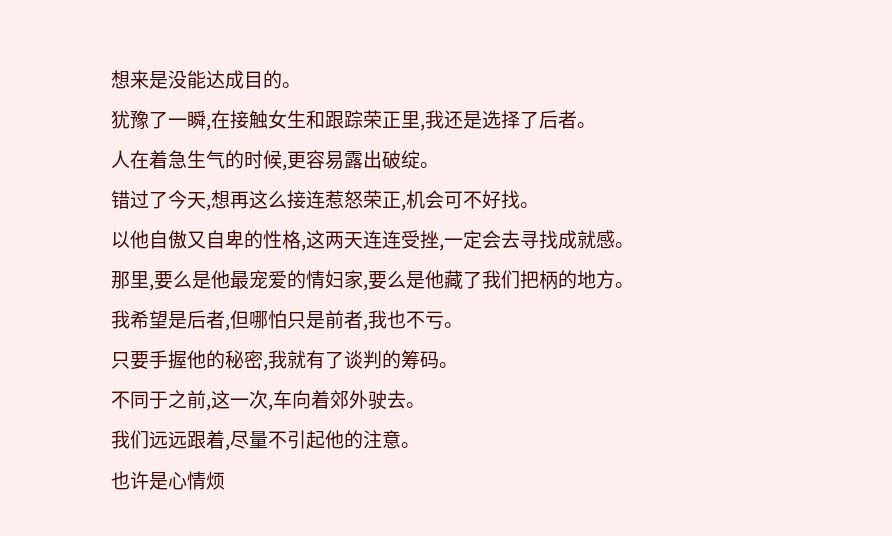想来是没能达成目的。
犹豫了一瞬,在接触女生和跟踪荣正里,我还是选择了后者。
人在着急生气的时候,更容易露出破绽。
错过了今天,想再这么接连惹怒荣正,机会可不好找。
以他自傲又自卑的性格,这两天连连受挫,一定会去寻找成就感。
那里,要么是他最宠爱的情妇家,要么是他藏了我们把柄的地方。
我希望是后者,但哪怕只是前者,我也不亏。
只要手握他的秘密,我就有了谈判的筹码。
不同于之前,这一次,车向着郊外驶去。
我们远远跟着,尽量不引起他的注意。
也许是心情烦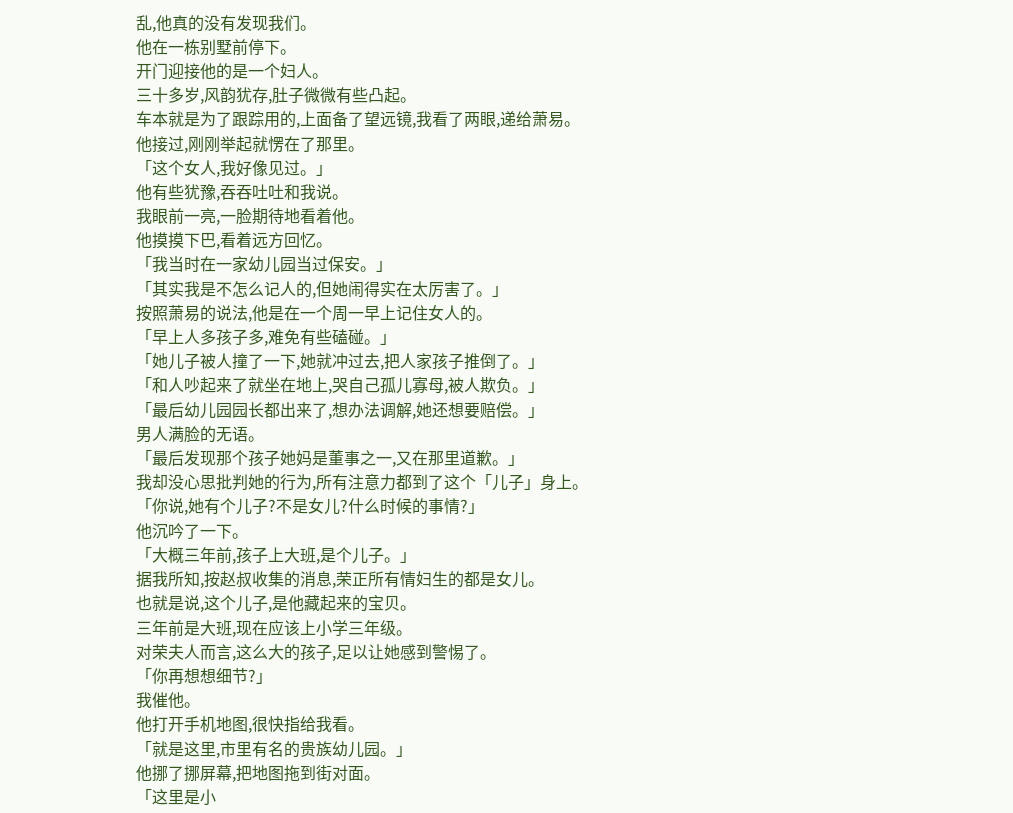乱,他真的没有发现我们。
他在一栋别墅前停下。
开门迎接他的是一个妇人。
三十多岁,风韵犹存,肚子微微有些凸起。
车本就是为了跟踪用的,上面备了望远镜,我看了两眼,递给萧易。
他接过,刚刚举起就愣在了那里。
「这个女人,我好像见过。」
他有些犹豫,吞吞吐吐和我说。
我眼前一亮,一脸期待地看着他。
他摸摸下巴,看着远方回忆。
「我当时在一家幼儿园当过保安。」
「其实我是不怎么记人的,但她闹得实在太厉害了。」
按照萧易的说法,他是在一个周一早上记住女人的。
「早上人多孩子多,难免有些磕碰。」
「她儿子被人撞了一下,她就冲过去,把人家孩子推倒了。」
「和人吵起来了就坐在地上,哭自己孤儿寡母,被人欺负。」
「最后幼儿园园长都出来了,想办法调解,她还想要赔偿。」
男人满脸的无语。
「最后发现那个孩子她妈是董事之一,又在那里道歉。」
我却没心思批判她的行为,所有注意力都到了这个「儿子」身上。
「你说,她有个儿子?不是女儿?什么时候的事情?」
他沉吟了一下。
「大概三年前,孩子上大班,是个儿子。」
据我所知,按赵叔收集的消息,荣正所有情妇生的都是女儿。
也就是说,这个儿子,是他藏起来的宝贝。
三年前是大班,现在应该上小学三年级。
对荣夫人而言,这么大的孩子,足以让她感到警惕了。
「你再想想细节?」
我催他。
他打开手机地图,很快指给我看。
「就是这里,市里有名的贵族幼儿园。」
他挪了挪屏幕,把地图拖到街对面。
「这里是小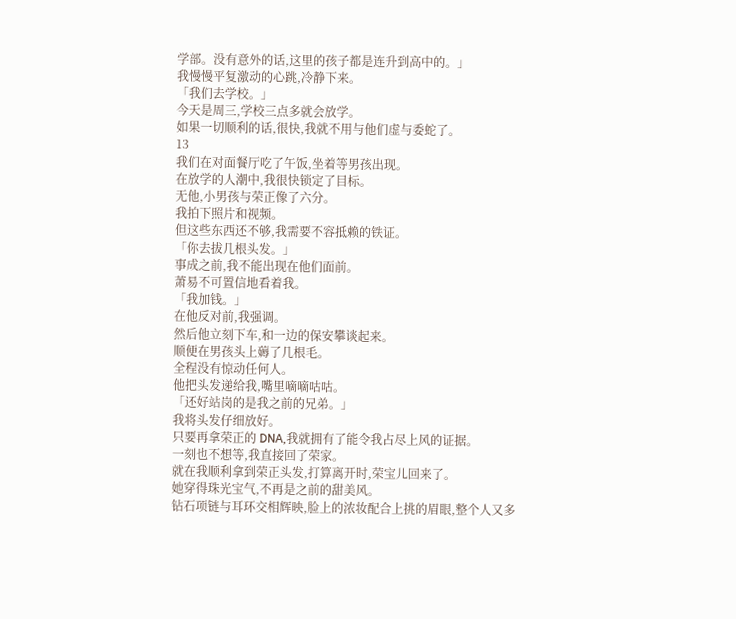学部。没有意外的话,这里的孩子都是连升到高中的。」
我慢慢平复激动的心跳,冷静下来。
「我们去学校。」
今天是周三,学校三点多就会放学。
如果一切顺利的话,很快,我就不用与他们虚与委蛇了。
13
我们在对面餐厅吃了午饭,坐着等男孩出现。
在放学的人潮中,我很快锁定了目标。
无他,小男孩与荣正像了六分。
我拍下照片和视频。
但这些东西还不够,我需要不容抵赖的铁证。
「你去拔几根头发。」
事成之前,我不能出现在他们面前。
萧易不可置信地看着我。
「我加钱。」
在他反对前,我强调。
然后他立刻下车,和一边的保安攀谈起来。
顺便在男孩头上薅了几根毛。
全程没有惊动任何人。
他把头发递给我,嘴里嘀嘀咕咕。
「还好站岗的是我之前的兄弟。」
我将头发仔细放好。
只要再拿荣正的 DNA,我就拥有了能令我占尽上风的证据。
一刻也不想等,我直接回了荣家。
就在我顺利拿到荣正头发,打算离开时,荣宝儿回来了。
她穿得珠光宝气,不再是之前的甜美风。
钻石项链与耳环交相辉映,脸上的浓妆配合上挑的眉眼,整个人又多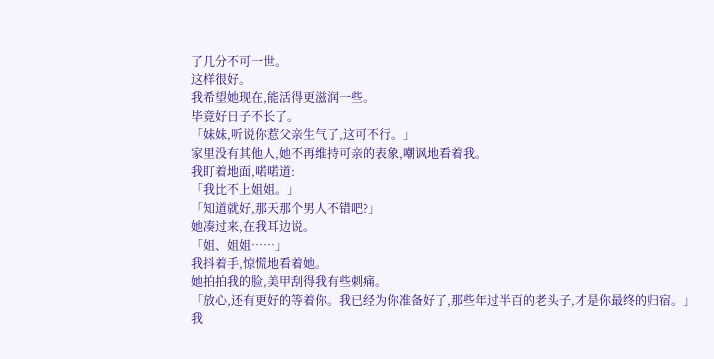了几分不可一世。
这样很好。
我希望她现在,能活得更滋润一些。
毕竟好日子不长了。
「妹妹,听说你惹父亲生气了,这可不行。」
家里没有其他人,她不再维持可亲的表象,嘲讽地看着我。
我盯着地面,喏喏道:
「我比不上姐姐。」
「知道就好,那天那个男人不错吧?」
她凑过来,在我耳边说。
「姐、姐姐……」
我抖着手,惊慌地看着她。
她拍拍我的脸,美甲刮得我有些刺痛。
「放心,还有更好的等着你。我已经为你准备好了,那些年过半百的老头子,才是你最终的归宿。」
我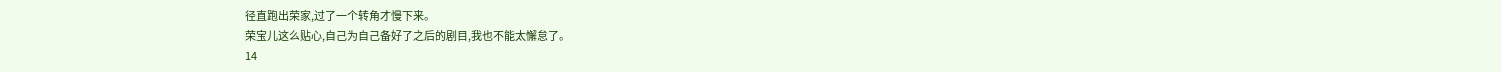径直跑出荣家,过了一个转角才慢下来。
荣宝儿这么贴心,自己为自己备好了之后的剧目,我也不能太懈怠了。
14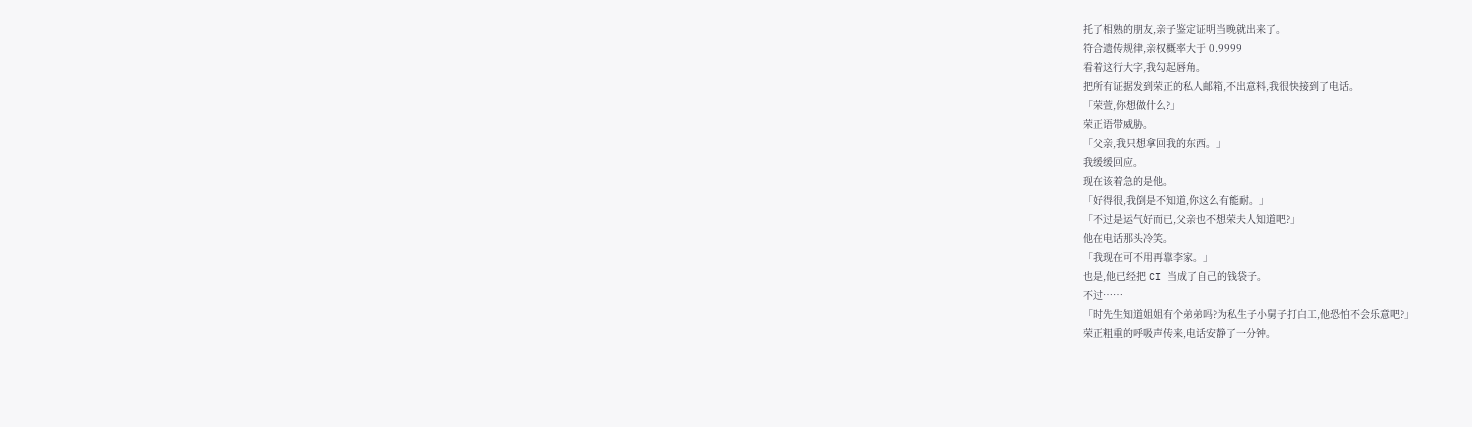托了相熟的朋友,亲子鉴定证明当晚就出来了。
符合遗传规律,亲权概率大于 0.9999
看着这行大字,我勾起唇角。
把所有证据发到荣正的私人邮箱,不出意料,我很快接到了电话。
「荣萱,你想做什么?」
荣正语带威胁。
「父亲,我只想拿回我的东西。」
我缓缓回应。
现在该着急的是他。
「好得很,我倒是不知道,你这么有能耐。」
「不过是运气好而已,父亲也不想荣夫人知道吧?」
他在电话那头冷笑。
「我现在可不用再靠李家。」
也是,他已经把 CI 当成了自己的钱袋子。
不过……
「时先生知道姐姐有个弟弟吗?为私生子小舅子打白工,他恐怕不会乐意吧?」
荣正粗重的呼吸声传来,电话安静了一分钟。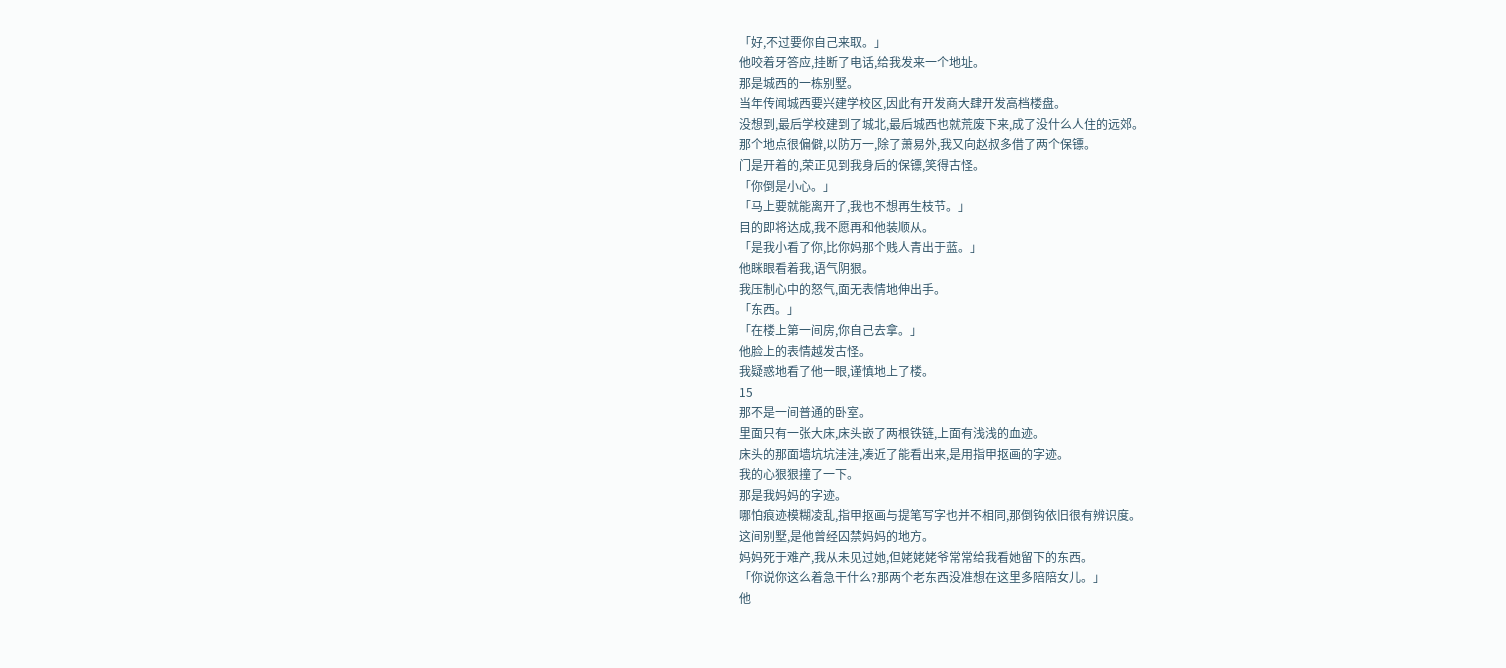「好,不过要你自己来取。」
他咬着牙答应,挂断了电话,给我发来一个地址。
那是城西的一栋别墅。
当年传闻城西要兴建学校区,因此有开发商大肆开发高档楼盘。
没想到,最后学校建到了城北,最后城西也就荒废下来,成了没什么人住的远郊。
那个地点很偏僻,以防万一,除了萧易外,我又向赵叔多借了两个保镖。
门是开着的,荣正见到我身后的保镖,笑得古怪。
「你倒是小心。」
「马上要就能离开了,我也不想再生枝节。」
目的即将达成,我不愿再和他装顺从。
「是我小看了你,比你妈那个贱人青出于蓝。」
他眯眼看着我,语气阴狠。
我压制心中的怒气,面无表情地伸出手。
「东西。」
「在楼上第一间房,你自己去拿。」
他脸上的表情越发古怪。
我疑惑地看了他一眼,谨慎地上了楼。
15
那不是一间普通的卧室。
里面只有一张大床,床头嵌了两根铁链,上面有浅浅的血迹。
床头的那面墙坑坑洼洼,凑近了能看出来,是用指甲抠画的字迹。
我的心狠狠撞了一下。
那是我妈妈的字迹。
哪怕痕迹模糊凌乱,指甲抠画与提笔写字也并不相同,那倒钩依旧很有辨识度。
这间别墅,是他曾经囚禁妈妈的地方。
妈妈死于难产,我从未见过她,但姥姥姥爷常常给我看她留下的东西。
「你说你这么着急干什么?那两个老东西没准想在这里多陪陪女儿。」
他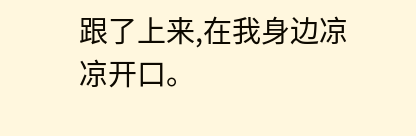跟了上来,在我身边凉凉开口。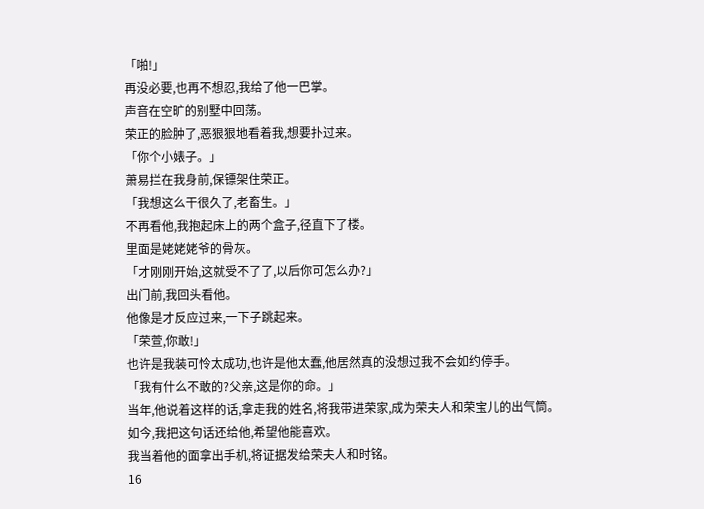「啪!」
再没必要,也再不想忍,我给了他一巴掌。
声音在空旷的别墅中回荡。
荣正的脸肿了,恶狠狠地看着我,想要扑过来。
「你个小婊子。」
萧易拦在我身前,保镖架住荣正。
「我想这么干很久了,老畜生。」
不再看他,我抱起床上的两个盒子,径直下了楼。
里面是姥姥姥爷的骨灰。
「才刚刚开始,这就受不了了,以后你可怎么办?」
出门前,我回头看他。
他像是才反应过来,一下子跳起来。
「荣萱,你敢!」
也许是我装可怜太成功,也许是他太蠢,他居然真的没想过我不会如约停手。
「我有什么不敢的?父亲,这是你的命。」
当年,他说着这样的话,拿走我的姓名,将我带进荣家,成为荣夫人和荣宝儿的出气筒。
如今,我把这句话还给他,希望他能喜欢。
我当着他的面拿出手机,将证据发给荣夫人和时铭。
16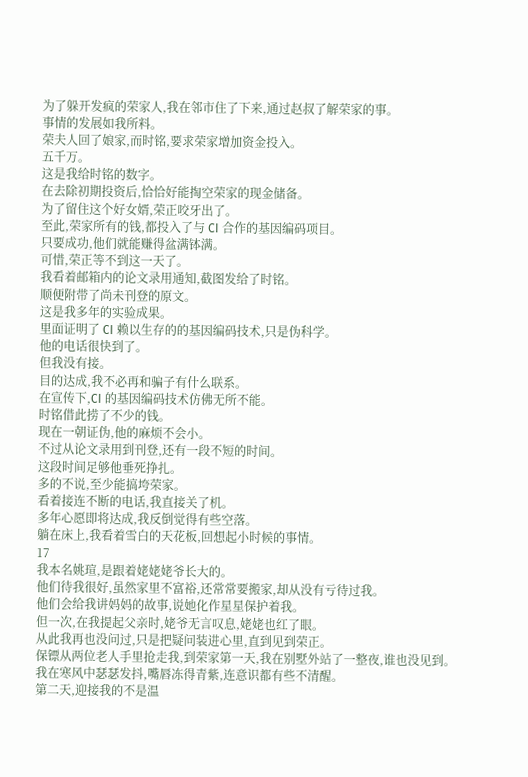为了躲开发疯的荣家人,我在邻市住了下来,通过赵叔了解荣家的事。
事情的发展如我所料。
荣夫人回了娘家,而时铭,要求荣家增加资金投入。
五千万。
这是我给时铭的数字。
在去除初期投资后,恰恰好能掏空荣家的现金储备。
为了留住这个好女婿,荣正咬牙出了。
至此,荣家所有的钱,都投入了与 CI 合作的基因编码项目。
只要成功,他们就能赚得盆满钵满。
可惜,荣正等不到这一天了。
我看着邮箱内的论文录用通知,截图发给了时铭。
顺便附带了尚未刊登的原文。
这是我多年的实验成果。
里面证明了 CI 赖以生存的的基因编码技术,只是伪科学。
他的电话很快到了。
但我没有接。
目的达成,我不必再和骗子有什么联系。
在宣传下,CI 的基因编码技术仿佛无所不能。
时铭借此捞了不少的钱。
现在一朝证伪,他的麻烦不会小。
不过从论文录用到刊登,还有一段不短的时间。
这段时间足够他垂死挣扎。
多的不说,至少能搞垮荣家。
看着接连不断的电话,我直接关了机。
多年心愿即将达成,我反倒觉得有些空落。
躺在床上,我看着雪白的天花板,回想起小时候的事情。
17
我本名姚瑄,是跟着姥姥姥爷长大的。
他们待我很好,虽然家里不富裕,还常常要搬家,却从没有亏待过我。
他们会给我讲妈妈的故事,说她化作星星保护着我。
但一次,在我提起父亲时,姥爷无言叹息,姥姥也红了眼。
从此我再也没问过,只是把疑问装进心里,直到见到荣正。
保镖从两位老人手里抢走我,到荣家第一天,我在别墅外站了一整夜,谁也没见到。
我在寒风中瑟瑟发抖,嘴唇冻得青紫,连意识都有些不清醒。
第二天,迎接我的不是温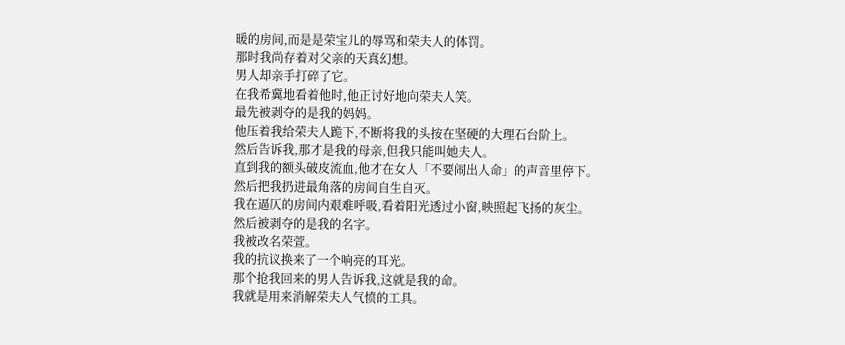暖的房间,而是是荣宝儿的辱骂和荣夫人的体罚。
那时我尚存着对父亲的天真幻想。
男人却亲手打碎了它。
在我希冀地看着他时,他正讨好地向荣夫人笑。
最先被剥夺的是我的妈妈。
他压着我给荣夫人跪下,不断将我的头按在坚硬的大理石台阶上。
然后告诉我,那才是我的母亲,但我只能叫她夫人。
直到我的额头破皮流血,他才在女人「不要闹出人命」的声音里停下。
然后把我扔进最角落的房间自生自灭。
我在逼仄的房间内艰难呼吸,看着阳光透过小窗,映照起飞扬的灰尘。
然后被剥夺的是我的名字。
我被改名荣萱。
我的抗议换来了一个响亮的耳光。
那个抢我回来的男人告诉我,这就是我的命。
我就是用来消解荣夫人气愤的工具。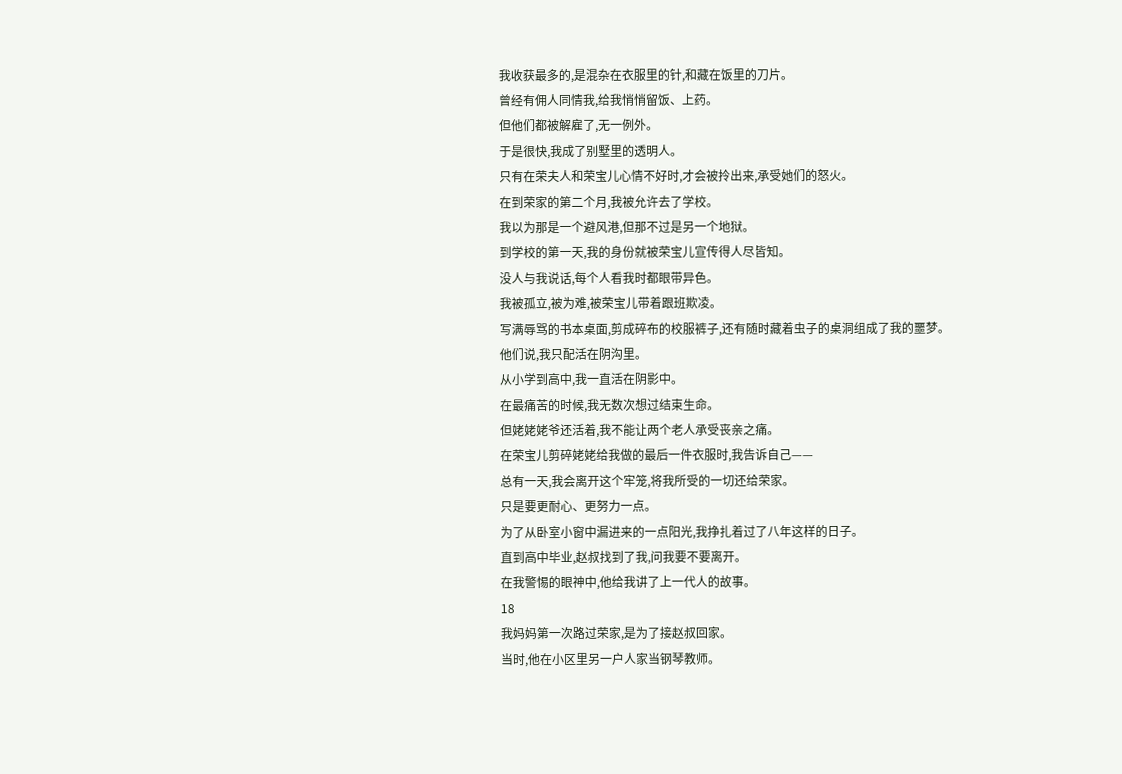我收获最多的,是混杂在衣服里的针,和藏在饭里的刀片。
曾经有佣人同情我,给我悄悄留饭、上药。
但他们都被解雇了,无一例外。
于是很快,我成了别墅里的透明人。
只有在荣夫人和荣宝儿心情不好时,才会被拎出来,承受她们的怒火。
在到荣家的第二个月,我被允许去了学校。
我以为那是一个避风港,但那不过是另一个地狱。
到学校的第一天,我的身份就被荣宝儿宣传得人尽皆知。
没人与我说话,每个人看我时都眼带异色。
我被孤立,被为难,被荣宝儿带着跟班欺凌。
写满辱骂的书本桌面,剪成碎布的校服裤子,还有随时藏着虫子的桌洞组成了我的噩梦。
他们说,我只配活在阴沟里。
从小学到高中,我一直活在阴影中。
在最痛苦的时候,我无数次想过结束生命。
但姥姥姥爷还活着,我不能让两个老人承受丧亲之痛。
在荣宝儿剪碎姥姥给我做的最后一件衣服时,我告诉自己——
总有一天,我会离开这个牢笼,将我所受的一切还给荣家。
只是要更耐心、更努力一点。
为了从卧室小窗中漏进来的一点阳光,我挣扎着过了八年这样的日子。
直到高中毕业,赵叔找到了我,问我要不要离开。
在我警惕的眼神中,他给我讲了上一代人的故事。
18
我妈妈第一次路过荣家,是为了接赵叔回家。
当时,他在小区里另一户人家当钢琴教师。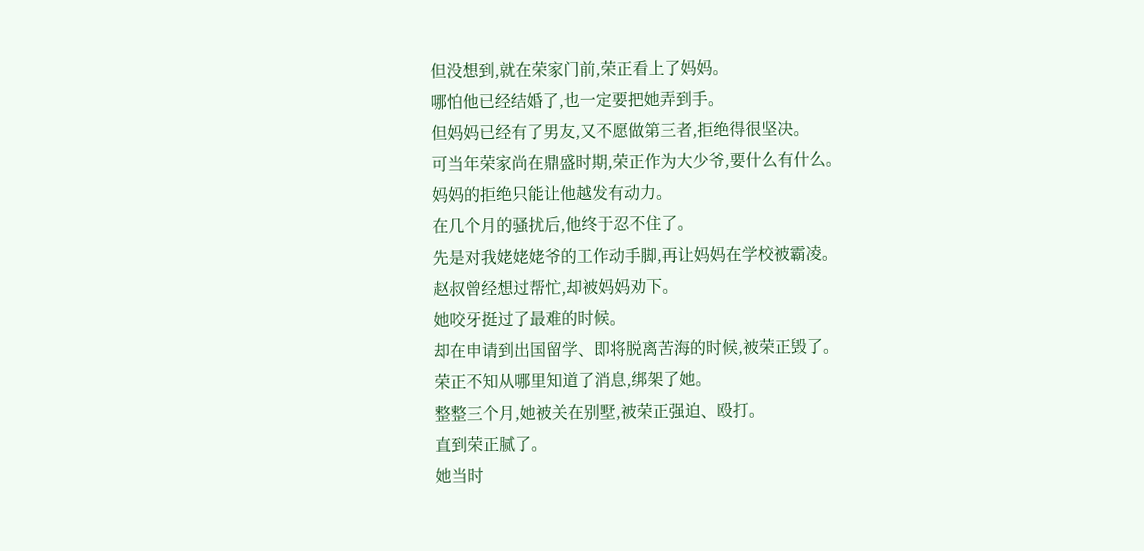但没想到,就在荣家门前,荣正看上了妈妈。
哪怕他已经结婚了,也一定要把她弄到手。
但妈妈已经有了男友,又不愿做第三者,拒绝得很坚决。
可当年荣家尚在鼎盛时期,荣正作为大少爷,要什么有什么。
妈妈的拒绝只能让他越发有动力。
在几个月的骚扰后,他终于忍不住了。
先是对我姥姥姥爷的工作动手脚,再让妈妈在学校被霸凌。
赵叔曾经想过帮忙,却被妈妈劝下。
她咬牙挺过了最难的时候。
却在申请到出国留学、即将脱离苦海的时候,被荣正毁了。
荣正不知从哪里知道了消息,绑架了她。
整整三个月,她被关在别墅,被荣正强迫、殴打。
直到荣正腻了。
她当时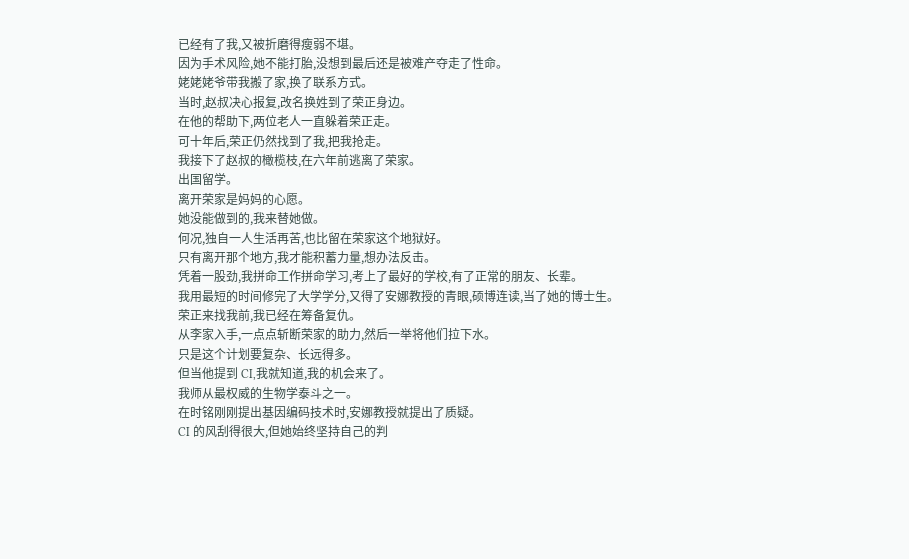已经有了我,又被折磨得瘦弱不堪。
因为手术风险,她不能打胎,没想到最后还是被难产夺走了性命。
姥姥姥爷带我搬了家,换了联系方式。
当时,赵叔决心报复,改名换姓到了荣正身边。
在他的帮助下,两位老人一直躲着荣正走。
可十年后,荣正仍然找到了我,把我抢走。
我接下了赵叔的橄榄枝,在六年前逃离了荣家。
出国留学。
离开荣家是妈妈的心愿。
她没能做到的,我来替她做。
何况,独自一人生活再苦,也比留在荣家这个地狱好。
只有离开那个地方,我才能积蓄力量,想办法反击。
凭着一股劲,我拼命工作拼命学习,考上了最好的学校,有了正常的朋友、长辈。
我用最短的时间修完了大学学分,又得了安娜教授的青眼,硕博连读,当了她的博士生。
荣正来找我前,我已经在筹备复仇。
从李家入手,一点点斩断荣家的助力,然后一举将他们拉下水。
只是这个计划要复杂、长远得多。
但当他提到 CI,我就知道,我的机会来了。
我师从最权威的生物学泰斗之一。
在时铭刚刚提出基因编码技术时,安娜教授就提出了质疑。
CI 的风刮得很大,但她始终坚持自己的判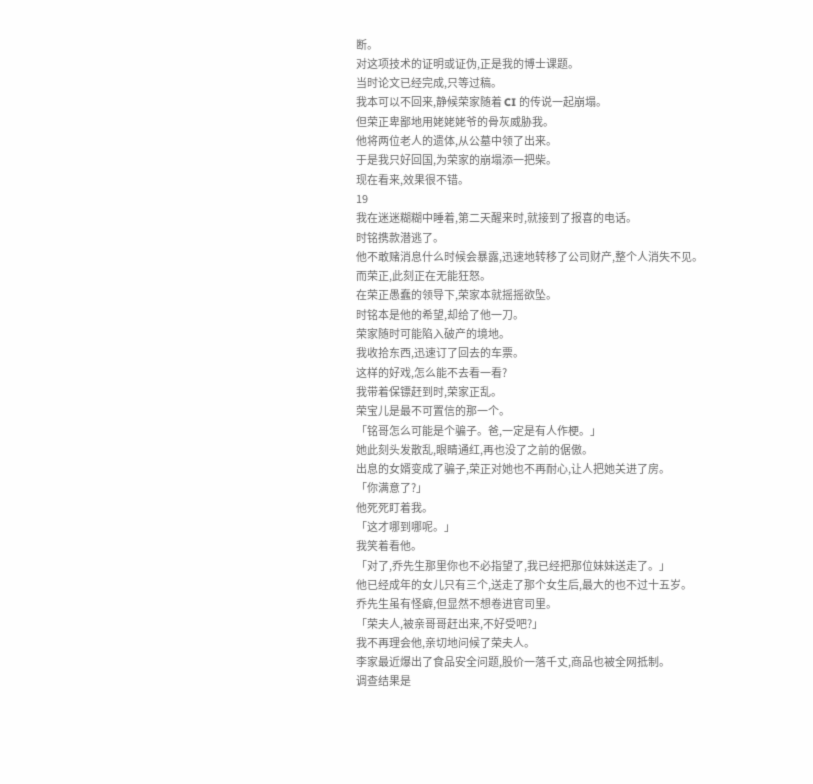断。
对这项技术的证明或证伪,正是我的博士课题。
当时论文已经完成,只等过稿。
我本可以不回来,静候荣家随着 CI 的传说一起崩塌。
但荣正卑鄙地用姥姥姥爷的骨灰威胁我。
他将两位老人的遗体,从公墓中领了出来。
于是我只好回国,为荣家的崩塌添一把柴。
现在看来,效果很不错。
19
我在迷迷糊糊中睡着,第二天醒来时,就接到了报喜的电话。
时铭携款潜逃了。
他不敢赌消息什么时候会暴露,迅速地转移了公司财产,整个人消失不见。
而荣正,此刻正在无能狂怒。
在荣正愚蠢的领导下,荣家本就摇摇欲坠。
时铭本是他的希望,却给了他一刀。
荣家随时可能陷入破产的境地。
我收拾东西,迅速订了回去的车票。
这样的好戏,怎么能不去看一看?
我带着保镖赶到时,荣家正乱。
荣宝儿是最不可置信的那一个。
「铭哥怎么可能是个骗子。爸,一定是有人作梗。」
她此刻头发散乱,眼睛通红,再也没了之前的倨傲。
出息的女婿变成了骗子,荣正对她也不再耐心,让人把她关进了房。
「你满意了?」
他死死盯着我。
「这才哪到哪呢。」
我笑着看他。
「对了,乔先生那里你也不必指望了,我已经把那位妹妹送走了。」
他已经成年的女儿只有三个,送走了那个女生后,最大的也不过十五岁。
乔先生虽有怪癖,但显然不想卷进官司里。
「荣夫人,被亲哥哥赶出来,不好受吧?」
我不再理会他,亲切地问候了荣夫人。
李家最近爆出了食品安全问题,股价一落千丈,商品也被全网抵制。
调查结果是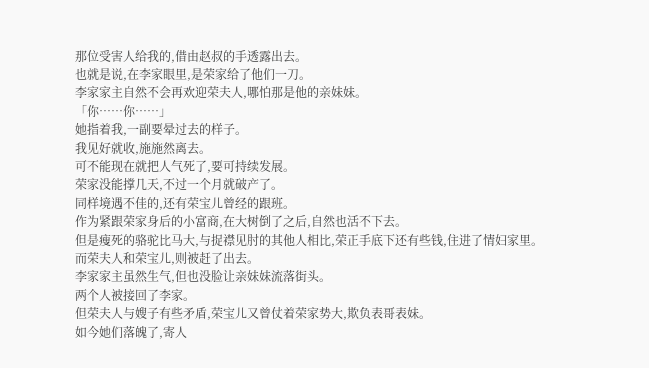那位受害人给我的,借由赵叔的手透露出去。
也就是说,在李家眼里,是荣家给了他们一刀。
李家家主自然不会再欢迎荣夫人,哪怕那是他的亲妹妹。
「你……你……」
她指着我,一副要晕过去的样子。
我见好就收,施施然离去。
可不能现在就把人气死了,要可持续发展。
荣家没能撑几天,不过一个月就破产了。
同样境遇不佳的,还有荣宝儿曾经的跟班。
作为紧跟荣家身后的小富商,在大树倒了之后,自然也活不下去。
但是瘦死的骆驼比马大,与捉襟见肘的其他人相比,荣正手底下还有些钱,住进了情妇家里。
而荣夫人和荣宝儿,则被赶了出去。
李家家主虽然生气,但也没脸让亲妹妹流落街头。
两个人被接回了李家。
但荣夫人与嫂子有些矛盾,荣宝儿又曾仗着荣家势大,欺负表哥表妹。
如今她们落魄了,寄人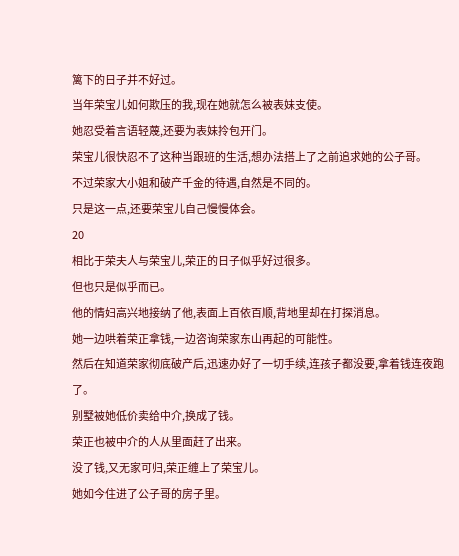篱下的日子并不好过。
当年荣宝儿如何欺压的我,现在她就怎么被表妹支使。
她忍受着言语轻蔑,还要为表妹拎包开门。
荣宝儿很快忍不了这种当跟班的生活,想办法搭上了之前追求她的公子哥。
不过荣家大小姐和破产千金的待遇,自然是不同的。
只是这一点,还要荣宝儿自己慢慢体会。
20
相比于荣夫人与荣宝儿,荣正的日子似乎好过很多。
但也只是似乎而已。
他的情妇高兴地接纳了他,表面上百依百顺,背地里却在打探消息。
她一边哄着荣正拿钱,一边咨询荣家东山再起的可能性。
然后在知道荣家彻底破产后,迅速办好了一切手续,连孩子都没要,拿着钱连夜跑了。
别墅被她低价卖给中介,换成了钱。
荣正也被中介的人从里面赶了出来。
没了钱,又无家可归,荣正缠上了荣宝儿。
她如今住进了公子哥的房子里。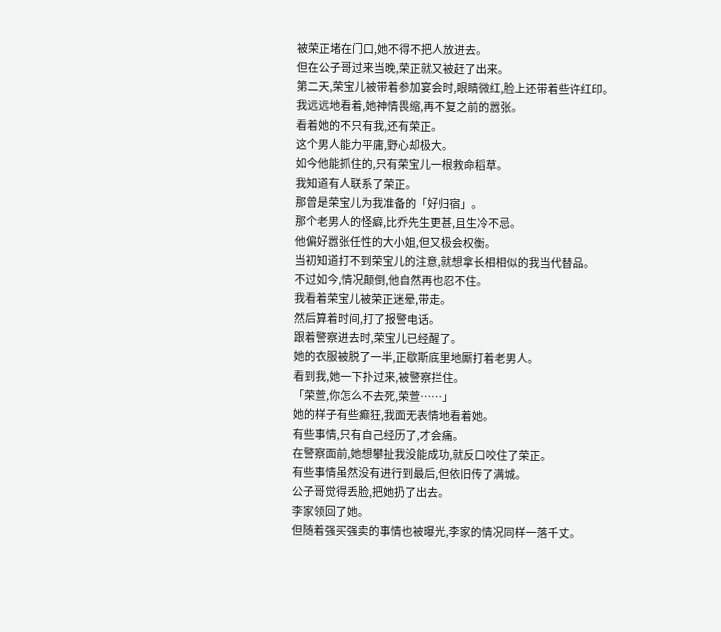被荣正堵在门口,她不得不把人放进去。
但在公子哥过来当晚,荣正就又被赶了出来。
第二天,荣宝儿被带着参加宴会时,眼睛微红,脸上还带着些许红印。
我远远地看着,她神情畏缩,再不复之前的嚣张。
看着她的不只有我,还有荣正。
这个男人能力平庸,野心却极大。
如今他能抓住的,只有荣宝儿一根救命稻草。
我知道有人联系了荣正。
那曾是荣宝儿为我准备的「好归宿」。
那个老男人的怪癖,比乔先生更甚,且生冷不忌。
他偏好嚣张任性的大小姐,但又极会权衡。
当初知道打不到荣宝儿的注意,就想拿长相相似的我当代替品。
不过如今,情况颠倒,他自然再也忍不住。
我看着荣宝儿被荣正迷晕,带走。
然后算着时间,打了报警电话。
跟着警察进去时,荣宝儿已经醒了。
她的衣服被脱了一半,正歇斯底里地厮打着老男人。
看到我,她一下扑过来,被警察拦住。
「荣萱,你怎么不去死,荣萱……」
她的样子有些癫狂,我面无表情地看着她。
有些事情,只有自己经历了,才会痛。
在警察面前,她想攀扯我没能成功,就反口咬住了荣正。
有些事情虽然没有进行到最后,但依旧传了满城。
公子哥觉得丢脸,把她扔了出去。
李家领回了她。
但随着强买强卖的事情也被曝光,李家的情况同样一落千丈。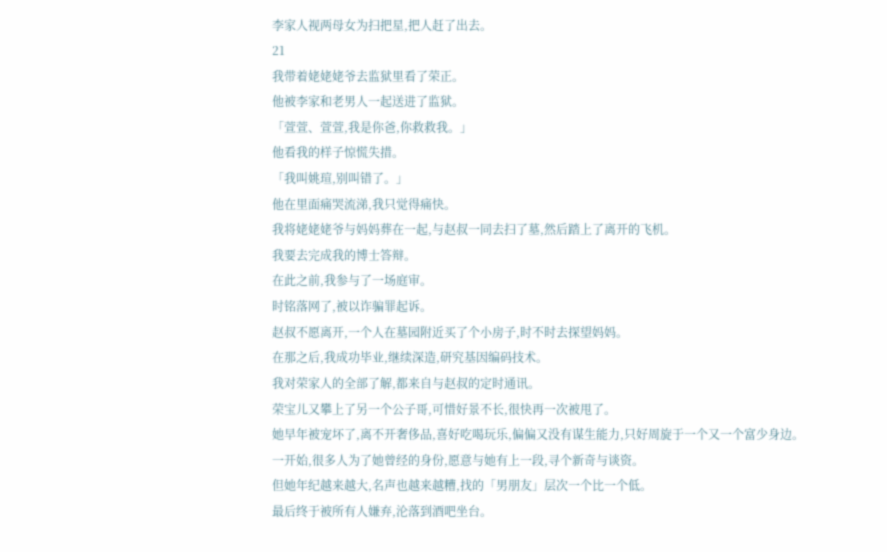李家人视两母女为扫把星,把人赶了出去。
21
我带着姥姥姥爷去监狱里看了荣正。
他被李家和老男人一起送进了监狱。
「萱萱、萱萱,我是你爸,你救救我。」
他看我的样子惊慌失措。
「我叫姚瑄,别叫错了。」
他在里面痛哭流涕,我只觉得痛快。
我将姥姥姥爷与妈妈葬在一起,与赵叔一同去扫了墓,然后踏上了离开的飞机。
我要去完成我的博士答辩。
在此之前,我参与了一场庭审。
时铭落网了,被以诈骗罪起诉。
赵叔不愿离开,一个人在墓园附近买了个小房子,时不时去探望妈妈。
在那之后,我成功毕业,继续深造,研究基因编码技术。
我对荣家人的全部了解,都来自与赵叔的定时通讯。
荣宝儿又攀上了另一个公子哥,可惜好景不长,很快再一次被甩了。
她早年被宠坏了,离不开奢侈品,喜好吃喝玩乐,偏偏又没有谋生能力,只好周旋于一个又一个富少身边。
一开始,很多人为了她曾经的身份,愿意与她有上一段,寻个新奇与谈资。
但她年纪越来越大,名声也越来越糟,找的「男朋友」层次一个比一个低。
最后终于被所有人嫌弃,沦落到酒吧坐台。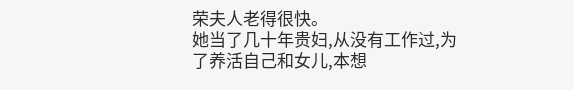荣夫人老得很快。
她当了几十年贵妇,从没有工作过,为了养活自己和女儿,本想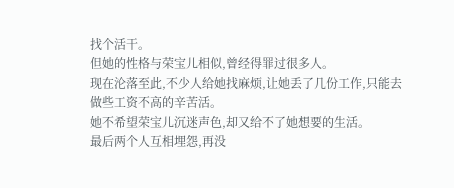找个活干。
但她的性格与荣宝儿相似,曾经得罪过很多人。
现在沦落至此,不少人给她找麻烦,让她丢了几份工作,只能去做些工资不高的辛苦活。
她不希望荣宝儿沉迷声色,却又给不了她想要的生活。
最后两个人互相埋怨,再没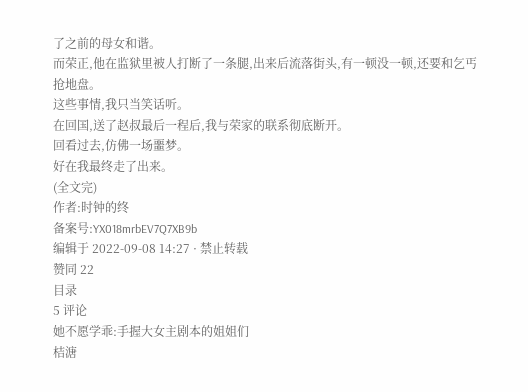了之前的母女和谐。
而荣正,他在监狱里被人打断了一条腿,出来后流落街头,有一顿没一顿,还要和乞丐抢地盘。
这些事情,我只当笑话听。
在回国,送了赵叔最后一程后,我与荣家的联系彻底断开。
回看过去,仿佛一场噩梦。
好在我最终走了出来。
(全文完)
作者:时钟的终
备案号:YX018mrbEV7Q7XB9b
编辑于 2022-09-08 14:27 · 禁止转载
赞同 22
目录
5 评论
她不愿学乖:手握大女主剧本的姐姐们
桔溏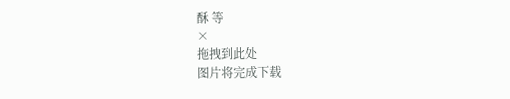酥 等
×
拖拽到此处
图片将完成下载